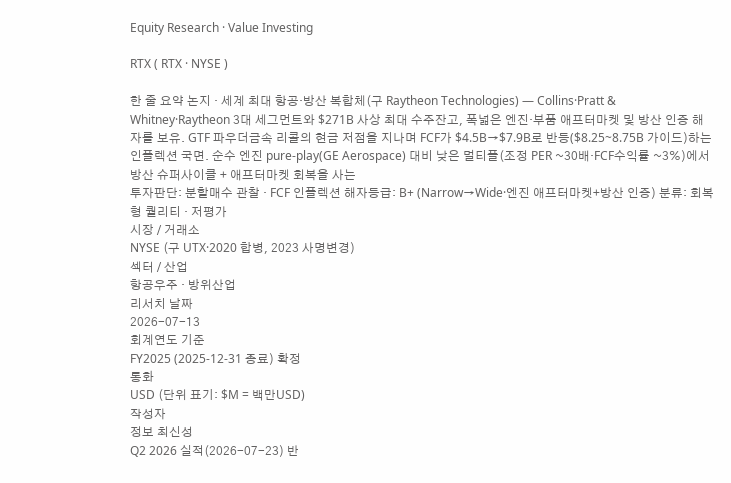Equity Research · Value Investing

RTX ( RTX · NYSE )

한 줄 요약 논지 · 세계 최대 항공·방산 복합체(구 Raytheon Technologies) — Collins·Pratt & Whitney·Raytheon 3대 세그먼트와 $271B 사상 최대 수주잔고, 폭넓은 엔진·부품 애프터마켓 및 방산 인증 해자를 보유. GTF 파우더금속 리콜의 현금 저점을 지나며 FCF가 $4.5B→$7.9B로 반등($8.25~8.75B 가이드)하는 인플렉션 국면. 순수 엔진 pure-play(GE Aerospace) 대비 낮은 멀티플(조정 PER ~30배·FCF수익률 ~3%)에서 방산 슈퍼사이클 + 애프터마켓 회복을 사는
투자판단: 분할매수 관찰 · FCF 인플렉션 해자등급: B+ (Narrow→Wide·엔진 애프터마켓+방산 인증) 분류: 회복형 퀄리티 · 저평가
시장 / 거래소
NYSE (구 UTX·2020 합병, 2023 사명변경)
섹터 / 산업
항공우주 · 방위산업
리서치 날짜
2026-07-13
회계연도 기준
FY2025 (2025-12-31 종료) 확정
통화
USD (단위 표기: $M = 백만USD)
작성자
정보 최신성
Q2 2026 실적(2026-07-23) 반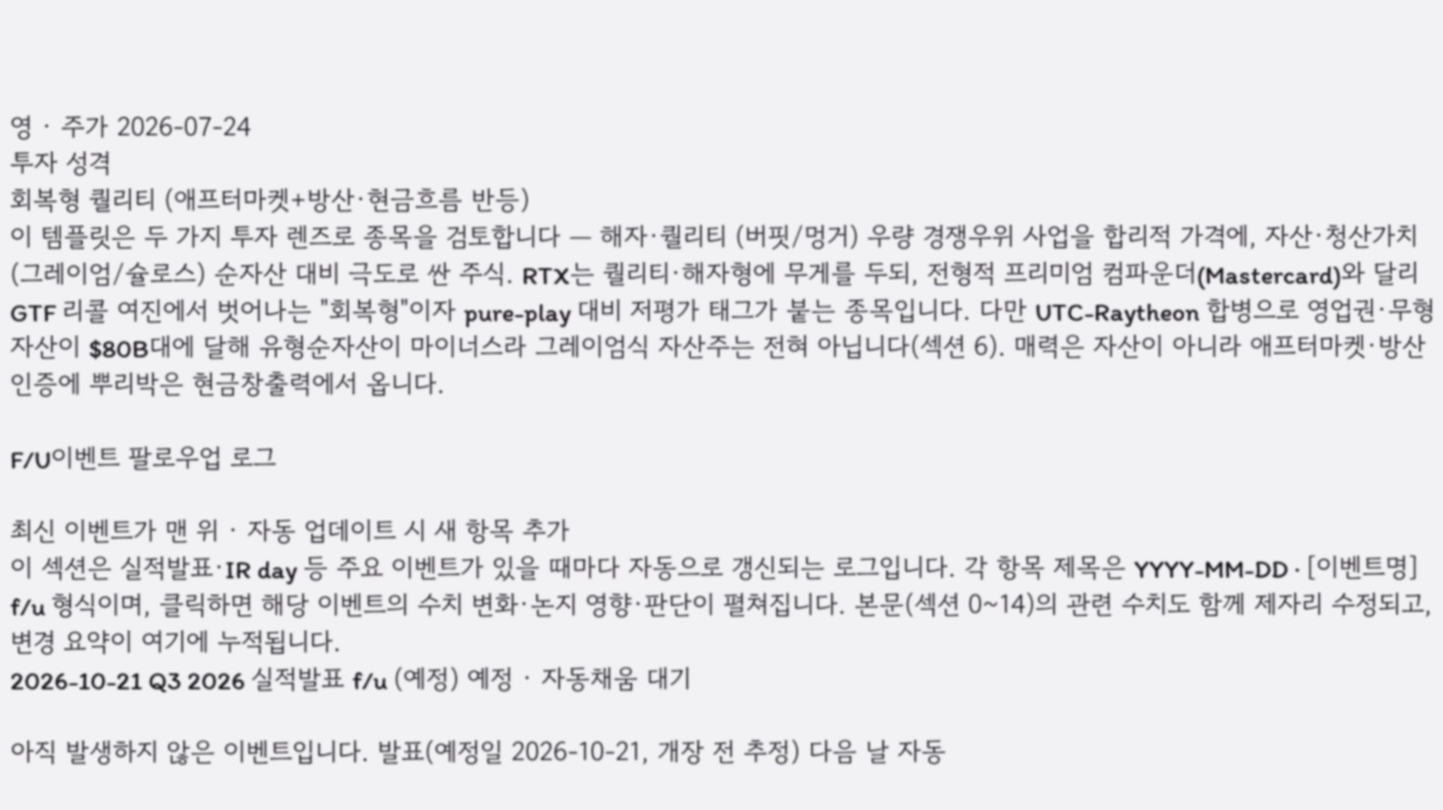영 · 주가 2026-07-24
투자 성격
회복형 퀄리티 (애프터마켓+방산·현금흐름 반등)
이 템플릿은 두 가지 투자 렌즈로 종목을 검토합니다 — 해자·퀄리티 (버핏/멍거) 우량 경쟁우위 사업을 합리적 가격에, 자산·청산가치 (그레이엄/슐로스) 순자산 대비 극도로 싼 주식. RTX는 퀄리티·해자형에 무게를 두되, 전형적 프리미엄 컴파운더(Mastercard)와 달리 GTF 리콜 여진에서 벗어나는 "회복형"이자 pure-play 대비 저평가 태그가 붙는 종목입니다. 다만 UTC-Raytheon 합병으로 영업권·무형자산이 $80B대에 달해 유형순자산이 마이너스라 그레이엄식 자산주는 전혀 아닙니다(섹션 6). 매력은 자산이 아니라 애프터마켓·방산 인증에 뿌리박은 현금창출력에서 옵니다.

F/U이벤트 팔로우업 로그

최신 이벤트가 맨 위 · 자동 업데이트 시 새 항목 추가
이 섹션은 실적발표·IR day 등 주요 이벤트가 있을 때마다 자동으로 갱신되는 로그입니다. 각 항목 제목은 YYYY-MM-DD · [이벤트명] f/u 형식이며, 클릭하면 해당 이벤트의 수치 변화·논지 영향·판단이 펼쳐집니다. 본문(섹션 0~14)의 관련 수치도 함께 제자리 수정되고, 변경 요약이 여기에 누적됩니다.
2026-10-21 Q3 2026 실적발표 f/u (예정) 예정 · 자동채움 대기

아직 발생하지 않은 이벤트입니다. 발표(예정일 2026-10-21, 개장 전 추정) 다음 날 자동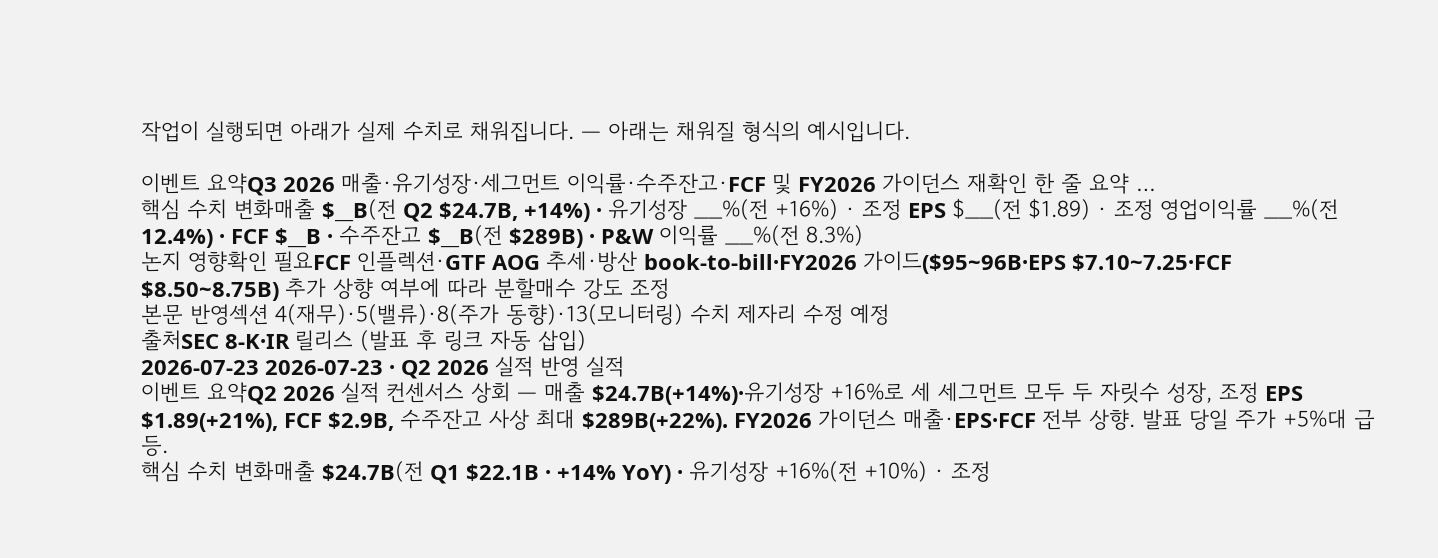작업이 실행되면 아래가 실제 수치로 채워집니다. — 아래는 채워질 형식의 예시입니다.

이벤트 요약Q3 2026 매출·유기성장·세그먼트 이익률·수주잔고·FCF 및 FY2026 가이던스 재확인 한 줄 요약 …
핵심 수치 변화매출 $__B(전 Q2 $24.7B, +14%) · 유기성장 __%(전 +16%) · 조정 EPS $__(전 $1.89) · 조정 영업이익률 __%(전 12.4%) · FCF $__B · 수주잔고 $__B(전 $289B) · P&W 이익률 __%(전 8.3%)
논지 영향확인 필요FCF 인플렉션·GTF AOG 추세·방산 book-to-bill·FY2026 가이드($95~96B·EPS $7.10~7.25·FCF $8.50~8.75B) 추가 상향 여부에 따라 분할매수 강도 조정
본문 반영섹션 4(재무)·5(밸류)·8(주가 동향)·13(모니터링) 수치 제자리 수정 예정
출처SEC 8-K·IR 릴리스 (발표 후 링크 자동 삽입)
2026-07-23 2026-07-23 · Q2 2026 실적 반영 실적
이벤트 요약Q2 2026 실적 컨센서스 상회 — 매출 $24.7B(+14%)·유기성장 +16%로 세 세그먼트 모두 두 자릿수 성장, 조정 EPS $1.89(+21%), FCF $2.9B, 수주잔고 사상 최대 $289B(+22%). FY2026 가이던스 매출·EPS·FCF 전부 상향. 발표 당일 주가 +5%대 급등.
핵심 수치 변화매출 $24.7B(전 Q1 $22.1B · +14% YoY) · 유기성장 +16%(전 +10%) · 조정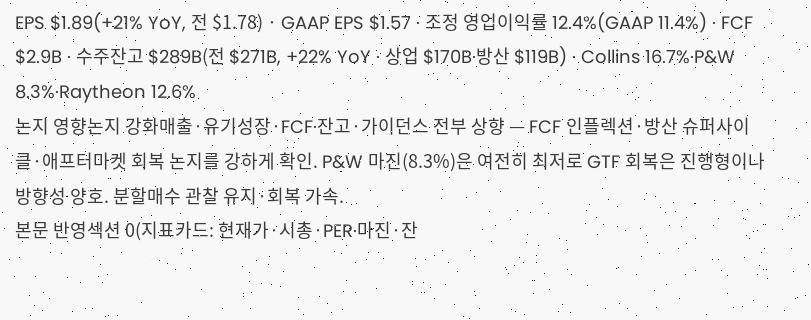EPS $1.89(+21% YoY, 전 $1.78) · GAAP EPS $1.57 · 조정 영업이익률 12.4%(GAAP 11.4%) · FCF $2.9B · 수주잔고 $289B(전 $271B, +22% YoY · 상업 $170B·방산 $119B) · Collins 16.7%·P&W 8.3%·Raytheon 12.6%
논지 영향논지 강화매출·유기성장·FCF·잔고·가이던스 전부 상향 — FCF 인플렉션·방산 슈퍼사이클·애프터마켓 회복 논지를 강하게 확인. P&W 마진(8.3%)은 여전히 최저로 GTF 회복은 진행형이나 방향성 양호. 분할매수 관찰 유지·회복 가속.
본문 반영섹션 0(지표카드: 현재가·시총·PER·마진·잔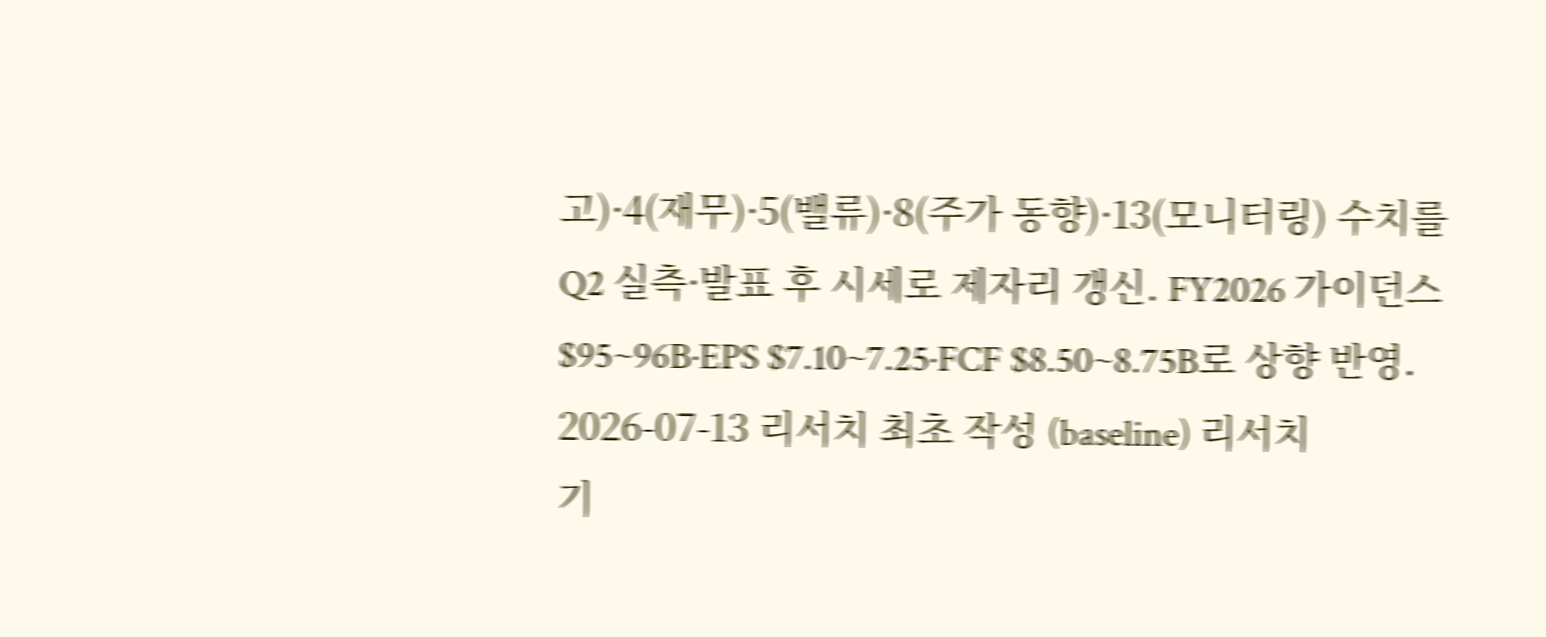고)·4(재무)·5(밸류)·8(주가 동향)·13(모니터링) 수치를 Q2 실측·발표 후 시세로 제자리 갱신. FY2026 가이던스 $95~96B·EPS $7.10~7.25·FCF $8.50~8.75B로 상향 반영.
2026-07-13 리서치 최초 작성 (baseline) 리서치
기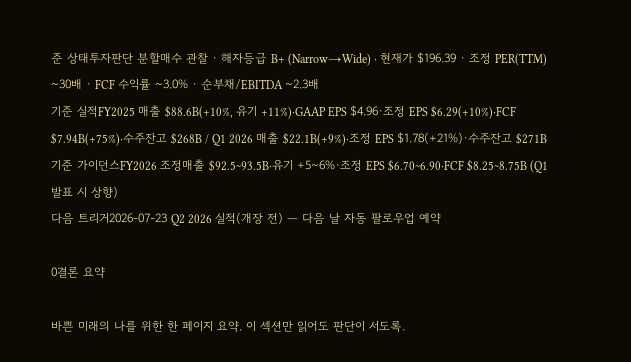준 상태투자판단 분할매수 관찰 · 해자등급 B+ (Narrow→Wide) · 현재가 $196.39 · 조정 PER(TTM) ~30배 · FCF 수익률 ~3.0% · 순부채/EBITDA ~2.3배
기준 실적FY2025 매출 $88.6B(+10%, 유기 +11%)·GAAP EPS $4.96·조정 EPS $6.29(+10%)·FCF $7.94B(+75%)·수주잔고 $268B / Q1 2026 매출 $22.1B(+9%)·조정 EPS $1.78(+21%)·수주잔고 $271B
기준 가이던스FY2026 조정매출 $92.5~93.5B·유기 +5~6%·조정 EPS $6.70~6.90·FCF $8.25~8.75B (Q1 발표 시 상향)
다음 트리거2026-07-23 Q2 2026 실적(개장 전) — 다음 날 자동 팔로우업 예약

0결론 요약

바쁜 미래의 나를 위한 한 페이지 요약. 이 섹션만 읽어도 판단이 서도록.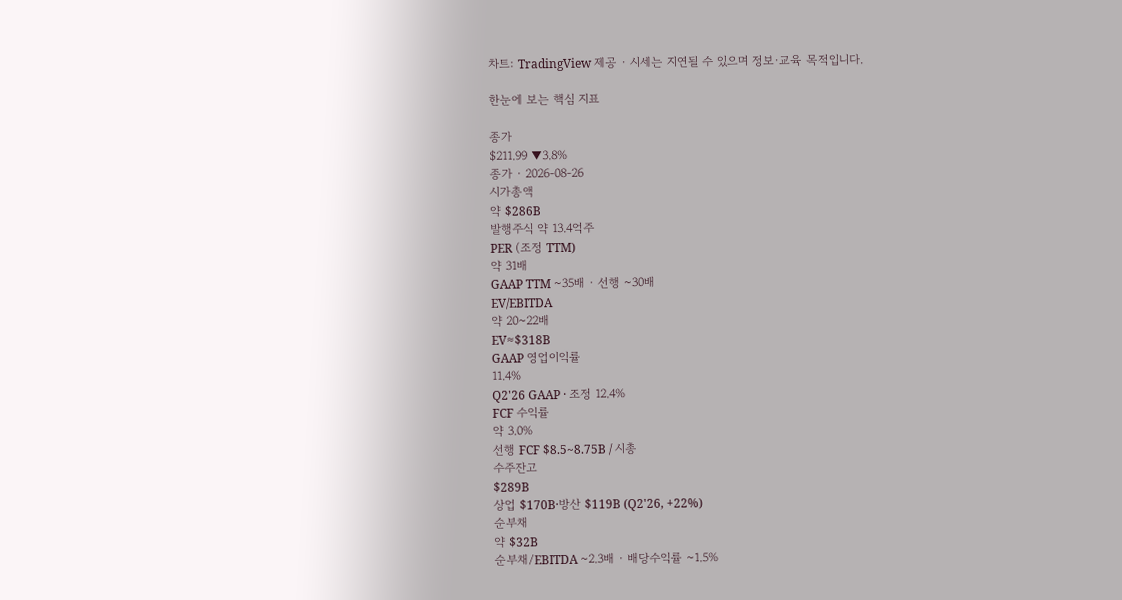차트: TradingView 제공 · 시세는 지연될 수 있으며 정보·교육 목적입니다.

한눈에 보는 핵심 지표

종가
$211.99 ▼3.8%
종가 · 2026-08-26
시가총액
약 $286B
발행주식 약 13.4억주
PER (조정 TTM)
약 31배
GAAP TTM ~35배 · 선행 ~30배
EV/EBITDA
약 20~22배
EV≈$318B
GAAP 영업이익률
11.4%
Q2'26 GAAP · 조정 12.4%
FCF 수익률
약 3.0%
선행 FCF $8.5~8.75B / 시총
수주잔고
$289B
상업 $170B·방산 $119B (Q2'26, +22%)
순부채
약 $32B
순부채/EBITDA ~2.3배 · 배당수익률 ~1.5%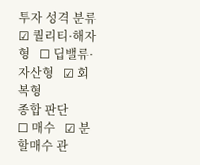투자 성격 분류
☑ 퀄리티·해자형   ☐ 딥밸류·자산형   ☑ 회복형
종합 판단
☐ 매수   ☑ 분할매수 관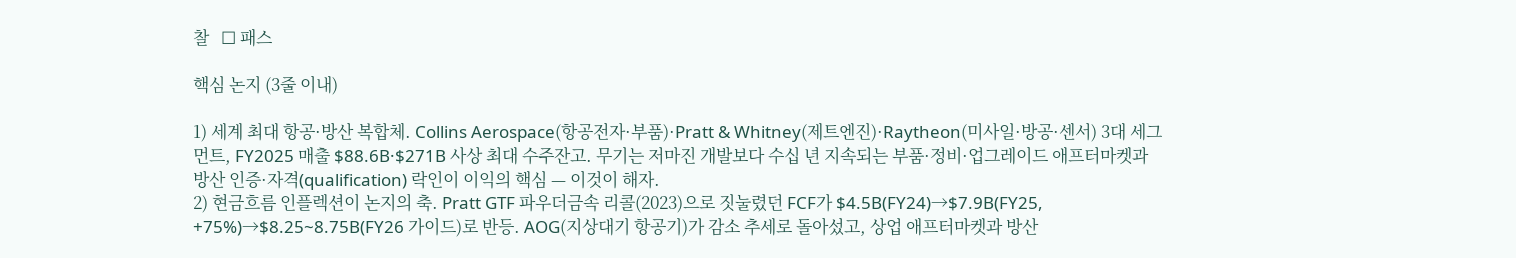찰   ☐ 패스

핵심 논지 (3줄 이내)

1) 세계 최대 항공·방산 복합체. Collins Aerospace(항공전자·부품)·Pratt & Whitney(제트엔진)·Raytheon(미사일·방공·센서) 3대 세그먼트, FY2025 매출 $88.6B·$271B 사상 최대 수주잔고. 무기는 저마진 개발보다 수십 년 지속되는 부품·정비·업그레이드 애프터마켓과 방산 인증·자격(qualification) 락인이 이익의 핵심 — 이것이 해자.
2) 현금흐름 인플렉션이 논지의 축. Pratt GTF 파우더금속 리콜(2023)으로 짓눌렸던 FCF가 $4.5B(FY24)→$7.9B(FY25, +75%)→$8.25~8.75B(FY26 가이드)로 반등. AOG(지상대기 항공기)가 감소 추세로 돌아섰고, 상업 애프터마켓과 방산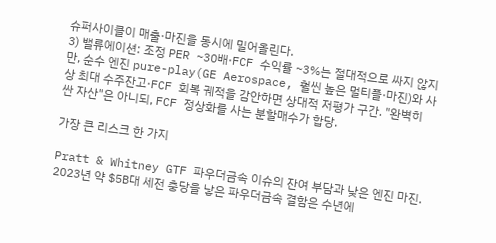슈퍼사이클이 매출·마진을 동시에 밀어올린다.
3) 밸류에이션: 조정 PER ~30배·FCF 수익률 ~3%는 절대적으로 싸지 않지만, 순수 엔진 pure-play(GE Aerospace, 훨씬 높은 멀티플·마진)와 사상 최대 수주잔고·FCF 회복 궤적을 감안하면 상대적 저평가 구간. "완벽히 싼 자산"은 아니되, FCF 정상화를 사는 분할매수가 합당.

가장 큰 리스크 한 가지

Pratt & Whitney GTF 파우더금속 이슈의 잔여 부담과 낮은 엔진 마진. 2023년 약 $5B대 세전 충당을 낳은 파우더금속 결함은 수년에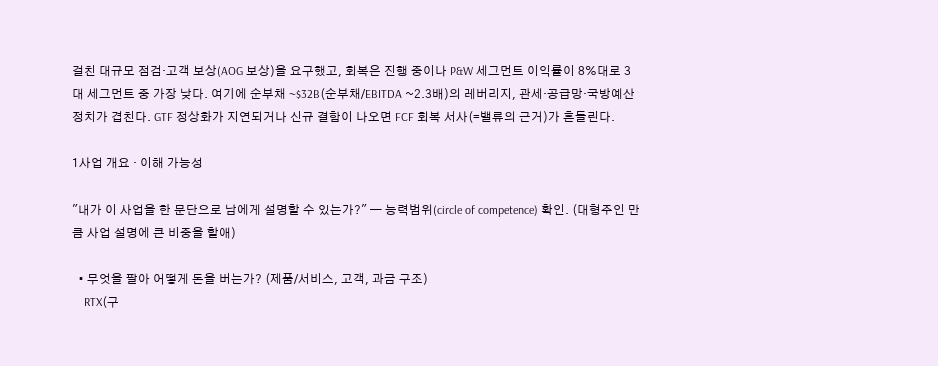걸친 대규모 점검·고객 보상(AOG 보상)을 요구했고, 회복은 진행 중이나 P&W 세그먼트 이익률이 8%대로 3대 세그먼트 중 가장 낮다. 여기에 순부채 ~$32B(순부채/EBITDA ~2.3배)의 레버리지, 관세·공급망·국방예산 정치가 겹친다. GTF 정상화가 지연되거나 신규 결함이 나오면 FCF 회복 서사(=밸류의 근거)가 흔들린다.

1사업 개요 · 이해 가능성

"내가 이 사업을 한 문단으로 남에게 설명할 수 있는가?" — 능력범위(circle of competence) 확인. (대형주인 만큼 사업 설명에 큰 비중을 할애)

  • 무엇을 팔아 어떻게 돈을 버는가? (제품/서비스, 고객, 과금 구조)
    RTX(구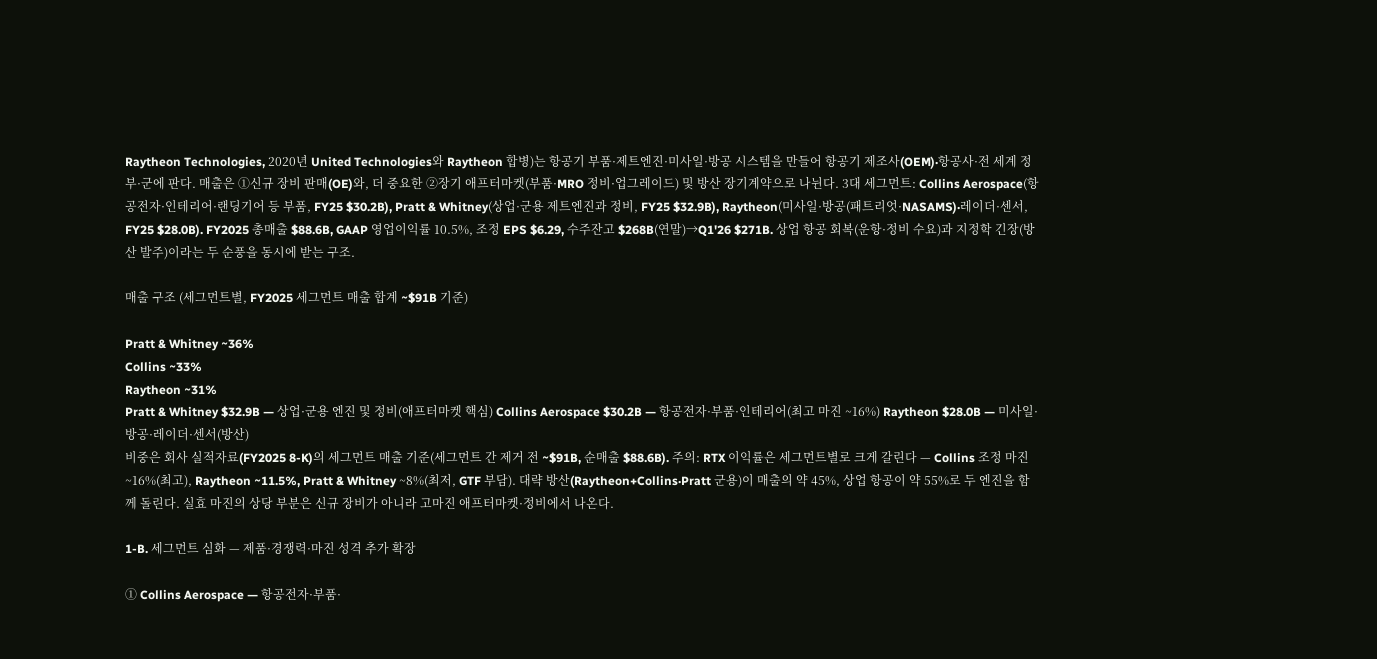Raytheon Technologies, 2020년 United Technologies와 Raytheon 합병)는 항공기 부품·제트엔진·미사일·방공 시스템을 만들어 항공기 제조사(OEM)·항공사·전 세계 정부·군에 판다. 매출은 ①신규 장비 판매(OE)와, 더 중요한 ②장기 애프터마켓(부품·MRO 정비·업그레이드) 및 방산 장기계약으로 나뉜다. 3대 세그먼트: Collins Aerospace(항공전자·인테리어·랜딩기어 등 부품, FY25 $30.2B), Pratt & Whitney(상업·군용 제트엔진과 정비, FY25 $32.9B), Raytheon(미사일·방공(패트리엇·NASAMS)·레이더·센서, FY25 $28.0B). FY2025 총매출 $88.6B, GAAP 영업이익률 10.5%, 조정 EPS $6.29, 수주잔고 $268B(연말)→Q1'26 $271B. 상업 항공 회복(운항·정비 수요)과 지정학 긴장(방산 발주)이라는 두 순풍을 동시에 받는 구조.

매출 구조 (세그먼트별, FY2025 세그먼트 매출 합계 ~$91B 기준)

Pratt & Whitney ~36%
Collins ~33%
Raytheon ~31%
Pratt & Whitney $32.9B — 상업·군용 엔진 및 정비(애프터마켓 핵심) Collins Aerospace $30.2B — 항공전자·부품·인테리어(최고 마진 ~16%) Raytheon $28.0B — 미사일·방공·레이더·센서(방산)
비중은 회사 실적자료(FY2025 8-K)의 세그먼트 매출 기준(세그먼트 간 제거 전 ~$91B, 순매출 $88.6B). 주의: RTX 이익률은 세그먼트별로 크게 갈린다 — Collins 조정 마진 ~16%(최고), Raytheon ~11.5%, Pratt & Whitney ~8%(최저, GTF 부담). 대략 방산(Raytheon+Collins·Pratt 군용)이 매출의 약 45%, 상업 항공이 약 55%로 두 엔진을 함께 돌린다. 실효 마진의 상당 부분은 신규 장비가 아니라 고마진 애프터마켓·정비에서 나온다.

1-B. 세그먼트 심화 — 제품·경쟁력·마진 성격 추가 확장

① Collins Aerospace — 항공전자·부품·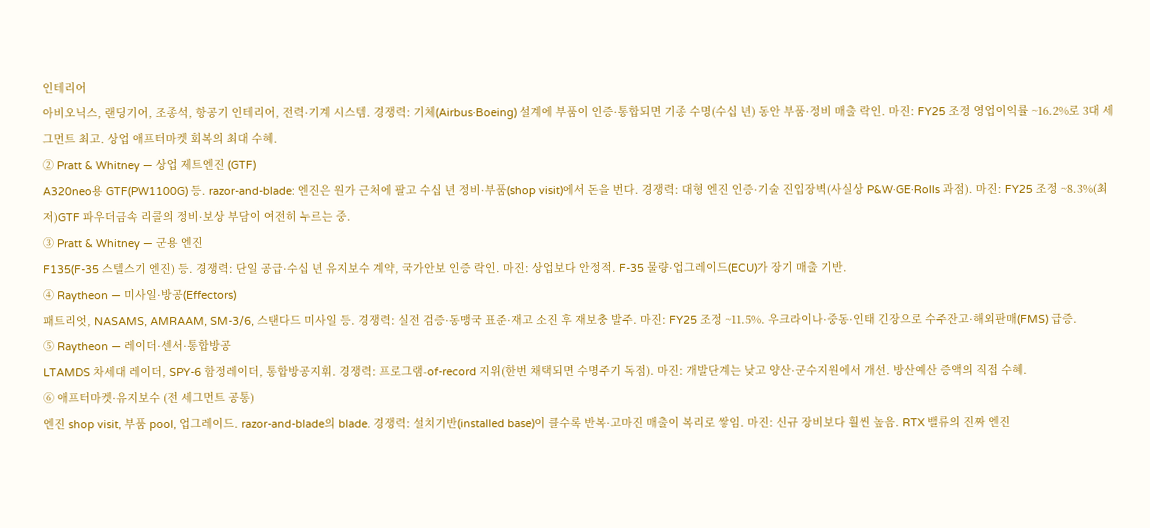인테리어
아비오닉스, 랜딩기어, 조종석, 항공기 인테리어, 전력·기계 시스템. 경쟁력: 기체(Airbus·Boeing) 설계에 부품이 인증·통합되면 기종 수명(수십 년) 동안 부품·정비 매출 락인. 마진: FY25 조정 영업이익률 ~16.2%로 3대 세그먼트 최고. 상업 애프터마켓 회복의 최대 수혜.
② Pratt & Whitney — 상업 제트엔진 (GTF)
A320neo용 GTF(PW1100G) 등. razor-and-blade: 엔진은 원가 근처에 팔고 수십 년 정비·부품(shop visit)에서 돈을 번다. 경쟁력: 대형 엔진 인증·기술 진입장벽(사실상 P&W·GE·Rolls 과점). 마진: FY25 조정 ~8.3%(최저)GTF 파우더금속 리콜의 정비·보상 부담이 여전히 누르는 중.
③ Pratt & Whitney — 군용 엔진
F135(F-35 스텔스기 엔진) 등. 경쟁력: 단일 공급·수십 년 유지보수 계약, 국가안보 인증 락인. 마진: 상업보다 안정적. F-35 물량·업그레이드(ECU)가 장기 매출 기반.
④ Raytheon — 미사일·방공(Effectors)
패트리엇, NASAMS, AMRAAM, SM-3/6, 스탠다드 미사일 등. 경쟁력: 실전 검증·동맹국 표준·재고 소진 후 재보충 발주. 마진: FY25 조정 ~11.5%. 우크라이나·중동·인태 긴장으로 수주잔고·해외판매(FMS) 급증.
⑤ Raytheon — 레이더·센서·통합방공
LTAMDS 차세대 레이더, SPY-6 함정레이더, 통합방공지휘. 경쟁력: 프로그램-of-record 지위(한번 채택되면 수명주기 독점). 마진: 개발단계는 낮고 양산·군수지원에서 개선. 방산예산 증액의 직접 수혜.
⑥ 애프터마켓·유지보수 (전 세그먼트 공통)
엔진 shop visit, 부품 pool, 업그레이드. razor-and-blade의 blade. 경쟁력: 설치기반(installed base)이 클수록 반복·고마진 매출이 복리로 쌓임. 마진: 신규 장비보다 훨씬 높음. RTX 밸류의 진짜 엔진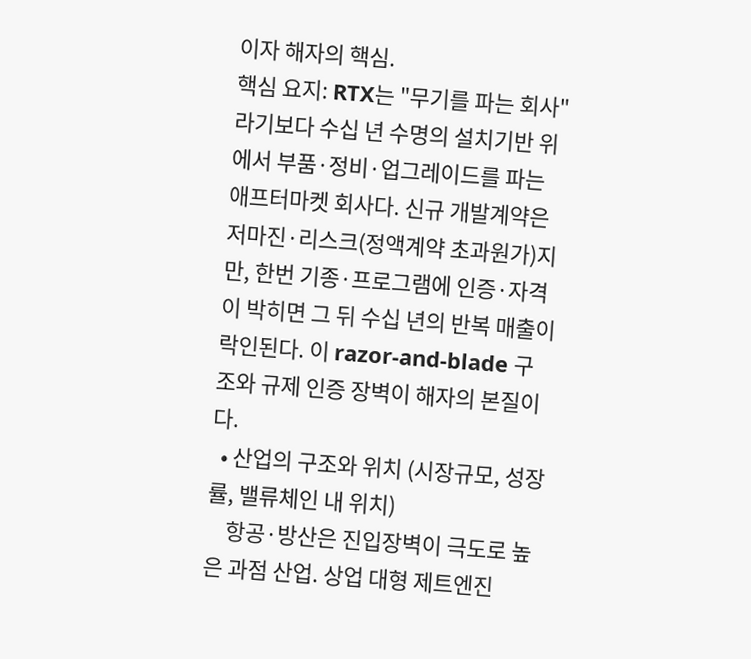이자 해자의 핵심.
핵심 요지: RTX는 "무기를 파는 회사"라기보다 수십 년 수명의 설치기반 위에서 부품·정비·업그레이드를 파는 애프터마켓 회사다. 신규 개발계약은 저마진·리스크(정액계약 초과원가)지만, 한번 기종·프로그램에 인증·자격이 박히면 그 뒤 수십 년의 반복 매출이 락인된다. 이 razor-and-blade 구조와 규제 인증 장벽이 해자의 본질이다.
  • 산업의 구조와 위치 (시장규모, 성장률, 밸류체인 내 위치)
    항공·방산은 진입장벽이 극도로 높은 과점 산업. 상업 대형 제트엔진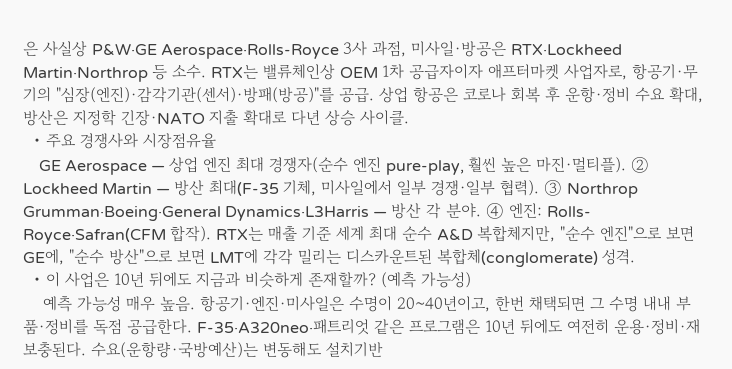은 사실상 P&W·GE Aerospace·Rolls-Royce 3사 과점, 미사일·방공은 RTX·Lockheed Martin·Northrop 등 소수. RTX는 밸류체인상 OEM 1차 공급자이자 애프터마켓 사업자로, 항공기·무기의 "심장(엔진)·감각기관(센서)·방패(방공)"를 공급. 상업 항공은 코로나 회복 후 운항·정비 수요 확대, 방산은 지정학 긴장·NATO 지출 확대로 다년 상승 사이클.
  • 주요 경쟁사와 시장점유율
    GE Aerospace — 상업 엔진 최대 경쟁자(순수 엔진 pure-play, 훨씬 높은 마진·멀티플). ② Lockheed Martin — 방산 최대(F-35 기체, 미사일에서 일부 경쟁·일부 협력). ③ Northrop Grumman·Boeing·General Dynamics·L3Harris — 방산 각 분야. ④ 엔진: Rolls-Royce·Safran(CFM 합작). RTX는 매출 기준 세계 최대 순수 A&D 복합체지만, "순수 엔진"으로 보면 GE에, "순수 방산"으로 보면 LMT에 각각 밀리는 디스카운트된 복합체(conglomerate) 성격.
  • 이 사업은 10년 뒤에도 지금과 비슷하게 존재할까? (예측 가능성)
    예측 가능성 매우 높음. 항공기·엔진·미사일은 수명이 20~40년이고, 한번 채택되면 그 수명 내내 부품·정비를 독점 공급한다. F-35·A320neo·패트리엇 같은 프로그램은 10년 뒤에도 여전히 운용·정비·재보충된다. 수요(운항량·국방예산)는 변동해도 설치기반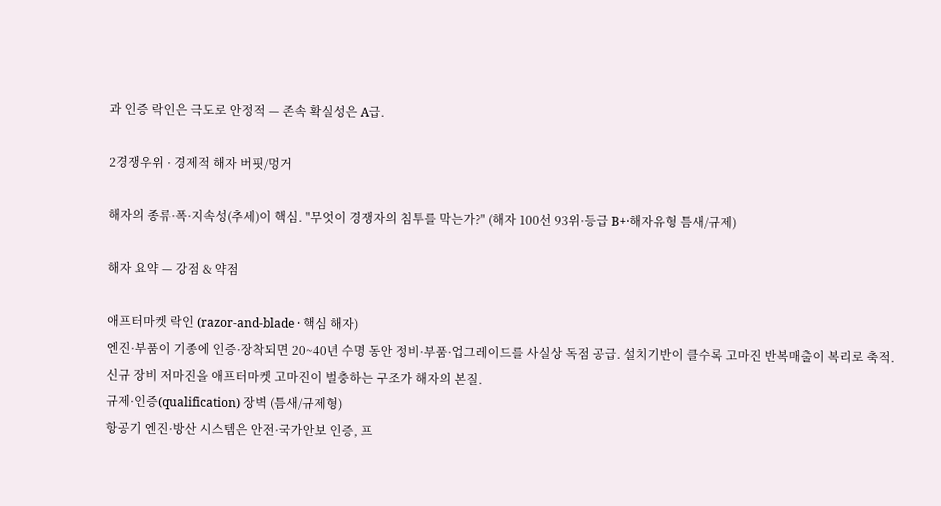과 인증 락인은 극도로 안정적 — 존속 확실성은 A급.

2경쟁우위 · 경제적 해자 버핏/멍거

해자의 종류·폭·지속성(추세)이 핵심. "무엇이 경쟁자의 침투를 막는가?" (해자 100선 93위·등급 B+·해자유형 틈새/규제)

해자 요약 — 강점 & 약점

애프터마켓 락인 (razor-and-blade · 핵심 해자)
엔진·부품이 기종에 인증·장착되면 20~40년 수명 동안 정비·부품·업그레이드를 사실상 독점 공급. 설치기반이 클수록 고마진 반복매출이 복리로 축적. 신규 장비 저마진을 애프터마켓 고마진이 벌충하는 구조가 해자의 본질.
규제·인증(qualification) 장벽 (틈새/규제형)
항공기 엔진·방산 시스템은 안전·국가안보 인증, 프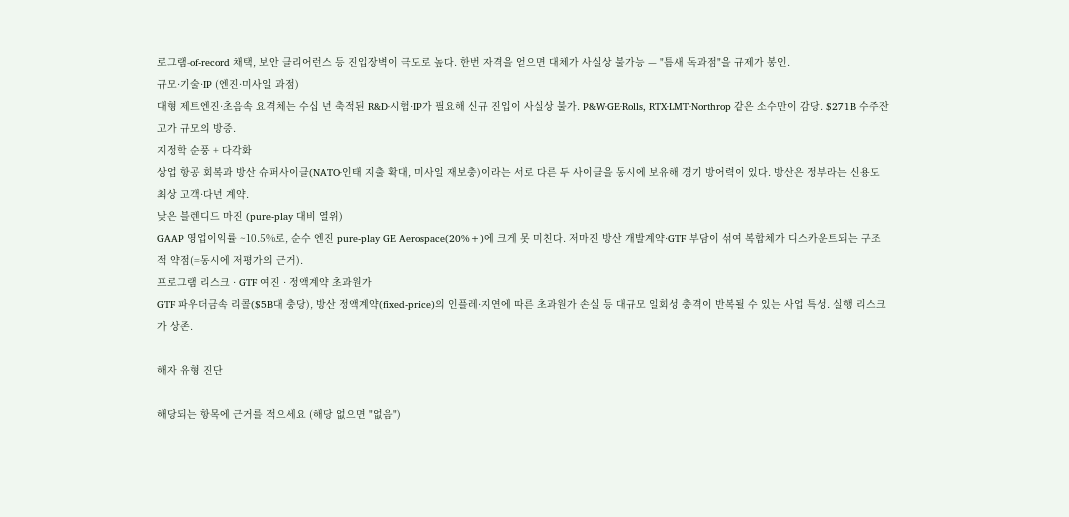로그램-of-record 채택, 보안 클리어런스 등 진입장벽이 극도로 높다. 한번 자격을 얻으면 대체가 사실상 불가능 — "틈새 독과점"을 규제가 봉인.
규모·기술·IP (엔진·미사일 과점)
대형 제트엔진·초음속 요격체는 수십 년 축적된 R&D·시험·IP가 필요해 신규 진입이 사실상 불가. P&W·GE·Rolls, RTX·LMT·Northrop 같은 소수만이 감당. $271B 수주잔고가 규모의 방증.
지정학 순풍 + 다각화
상업 항공 회복과 방산 슈퍼사이클(NATO·인태 지출 확대, 미사일 재보충)이라는 서로 다른 두 사이클을 동시에 보유해 경기 방어력이 있다. 방산은 정부라는 신용도 최상 고객·다년 계약.
낮은 블렌디드 마진 (pure-play 대비 열위)
GAAP 영업이익률 ~10.5%로, 순수 엔진 pure-play GE Aerospace(20%+)에 크게 못 미친다. 저마진 방산 개발계약·GTF 부담이 섞여 복합체가 디스카운트되는 구조적 약점(=동시에 저평가의 근거).
프로그램 리스크 · GTF 여진 · 정액계약 초과원가
GTF 파우더금속 리콜($5B대 충당), 방산 정액계약(fixed-price)의 인플레·지연에 따른 초과원가 손실 등 대규모 일회성 충격이 반복될 수 있는 사업 특성. 실행 리스크가 상존.

해자 유형 진단

해당되는 항목에 근거를 적으세요 (해당 없으면 "없음")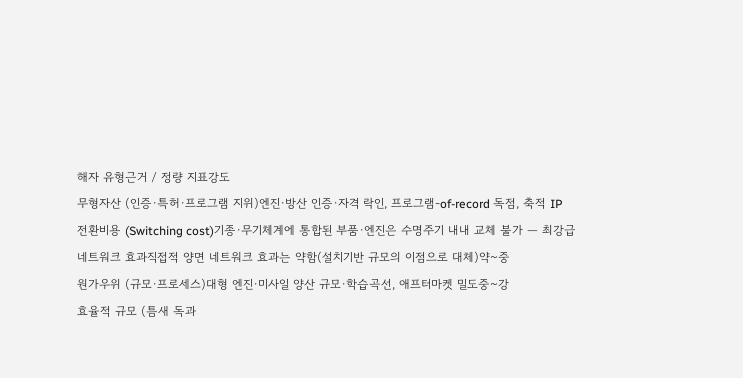해자 유형근거 / 정량 지표강도
무형자산 (인증·특허·프로그램 지위)엔진·방산 인증·자격 락인, 프로그램-of-record 독점, 축적 IP
전환비용 (Switching cost)기종·무기체계에 통합된 부품·엔진은 수명주기 내내 교체 불가 — 최강급
네트워크 효과직접적 양면 네트워크 효과는 약함(설치기반 규모의 이점으로 대체)약~중
원가우위 (규모·프로세스)대형 엔진·미사일 양산 규모·학습곡선, 애프터마켓 밀도중~강
효율적 규모 (틈새 독과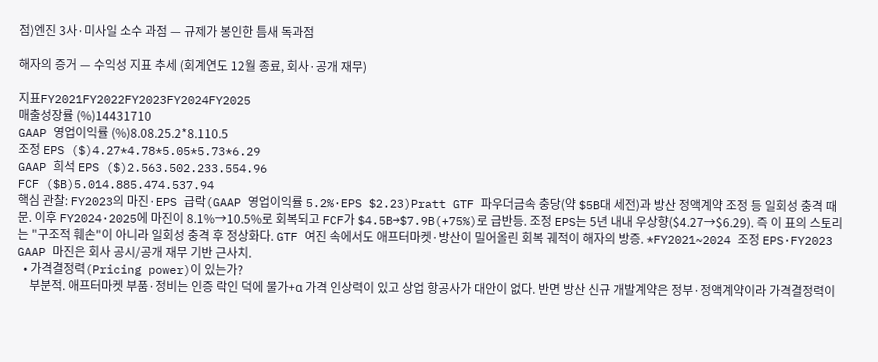점)엔진 3사·미사일 소수 과점 — 규제가 봉인한 틈새 독과점

해자의 증거 — 수익성 지표 추세 (회계연도 12월 종료, 회사·공개 재무)

지표FY2021FY2022FY2023FY2024FY2025
매출성장률 (%)14431710
GAAP 영업이익률 (%)8.08.25.2*8.110.5
조정 EPS ($)4.27*4.78*5.05*5.73*6.29
GAAP 희석 EPS ($)2.563.502.233.554.96
FCF ($B)5.014.885.474.537.94
핵심 관찰: FY2023의 마진·EPS 급락(GAAP 영업이익률 5.2%·EPS $2.23)Pratt GTF 파우더금속 충당(약 $5B대 세전)과 방산 정액계약 조정 등 일회성 충격 때문. 이후 FY2024·2025에 마진이 8.1%→10.5%로 회복되고 FCF가 $4.5B→$7.9B(+75%)로 급반등. 조정 EPS는 5년 내내 우상향($4.27→$6.29). 즉 이 표의 스토리는 "구조적 훼손"이 아니라 일회성 충격 후 정상화다. GTF 여진 속에서도 애프터마켓·방산이 밀어올린 회복 궤적이 해자의 방증. *FY2021~2024 조정 EPS·FY2023 GAAP 마진은 회사 공시/공개 재무 기반 근사치.
  • 가격결정력(Pricing power)이 있는가?
    부분적. 애프터마켓 부품·정비는 인증 락인 덕에 물가+α 가격 인상력이 있고 상업 항공사가 대안이 없다. 반면 방산 신규 개발계약은 정부·정액계약이라 가격결정력이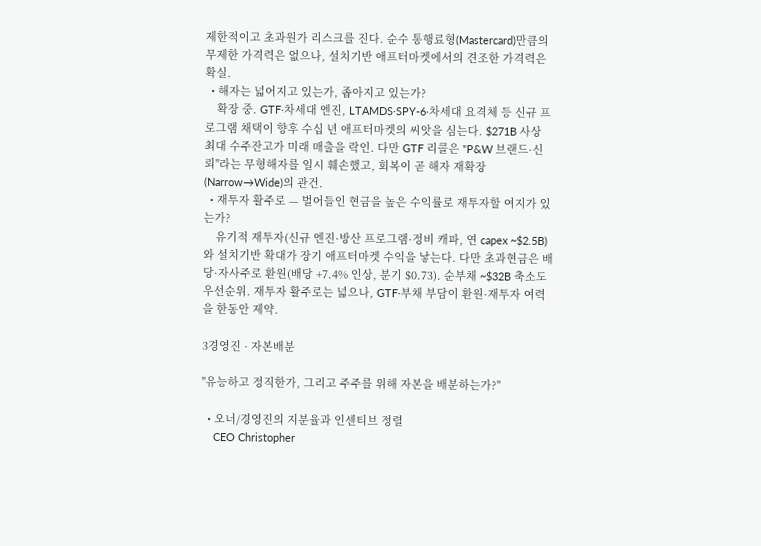제한적이고 초과원가 리스크를 진다. 순수 통행료형(Mastercard)만큼의 무제한 가격력은 없으나, 설치기반 애프터마켓에서의 견조한 가격력은 확실.
  • 해자는 넓어지고 있는가, 좁아지고 있는가?
    확장 중. GTF·차세대 엔진, LTAMDS·SPY-6·차세대 요격체 등 신규 프로그램 채택이 향후 수십 년 애프터마켓의 씨앗을 심는다. $271B 사상 최대 수주잔고가 미래 매출을 락인. 다만 GTF 리콜은 "P&W 브랜드·신뢰"라는 무형해자를 일시 훼손했고, 회복이 곧 해자 재확장(Narrow→Wide)의 관건.
  • 재투자 활주로 — 벌어들인 현금을 높은 수익률로 재투자할 여지가 있는가?
    유기적 재투자(신규 엔진·방산 프로그램·정비 캐파, 연 capex ~$2.5B)와 설치기반 확대가 장기 애프터마켓 수익을 낳는다. 다만 초과현금은 배당·자사주로 환원(배당 +7.4% 인상, 분기 $0.73). 순부채 ~$32B 축소도 우선순위. 재투자 활주로는 넓으나, GTF·부채 부담이 환원·재투자 여력을 한동안 제약.

3경영진 · 자본배분

"유능하고 정직한가, 그리고 주주를 위해 자본을 배분하는가?"

  • 오너/경영진의 지분율과 인센티브 정렬
    CEO Christopher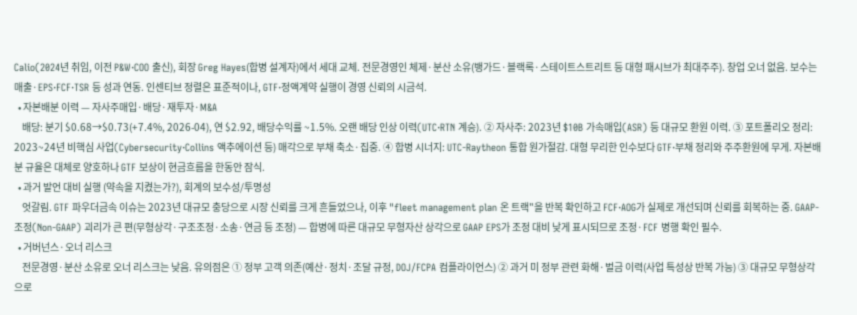Calio(2024년 취임, 이전 P&W·COO 출신), 회장 Greg Hayes(합병 설계자)에서 세대 교체. 전문경영인 체제·분산 소유(뱅가드·블랙록·스테이트스트리트 등 대형 패시브가 최대주주). 창업 오너 없음. 보수는 매출·EPS·FCF·TSR 등 성과 연동. 인센티브 정렬은 표준적이나, GTF·정액계약 실행이 경영 신뢰의 시금석.
  • 자본배분 이력 — 자사주매입·배당·재투자·M&A
    배당: 분기 $0.68→$0.73(+7.4%, 2026-04), 연 $2.92, 배당수익률 ~1.5%. 오랜 배당 인상 이력(UTC·RTN 계승). ② 자사주: 2023년 $10B 가속매입(ASR) 등 대규모 환원 이력. ③ 포트폴리오 정리: 2023~24년 비핵심 사업(Cybersecurity·Collins 액추에이션 등) 매각으로 부채 축소·집중. ④ 합병 시너지: UTC-Raytheon 통합 원가절감. 대형 무리한 인수보다 GTF·부채 정리와 주주환원에 무게. 자본배분 규율은 대체로 양호하나 GTF 보상이 현금흐름을 한동안 잠식.
  • 과거 발언 대비 실행 (약속을 지켰는가?), 회계의 보수성/투명성
    엇갈림. GTF 파우더금속 이슈는 2023년 대규모 충당으로 시장 신뢰를 크게 흔들었으나, 이후 "fleet management plan 온 트랙"을 반복 확인하고 FCF·AOG가 실제로 개선되며 신뢰를 회복하는 중. GAAP-조정(Non-GAAP) 괴리가 큰 편(무형상각·구조조정·소송·연금 등 조정) — 합병에 따른 대규모 무형자산 상각으로 GAAP EPS가 조정 대비 낮게 표시되므로 조정·FCF 병행 확인 필수.
  • 거버넌스·오너 리스크
    전문경영·분산 소유로 오너 리스크는 낮음. 유의점은 ① 정부 고객 의존(예산·정치·조달 규정, DOJ/FCPA 컴플라이언스) ② 과거 미 정부 관련 화해·벌금 이력(사업 특성상 반복 가능) ③ 대규모 무형상각으로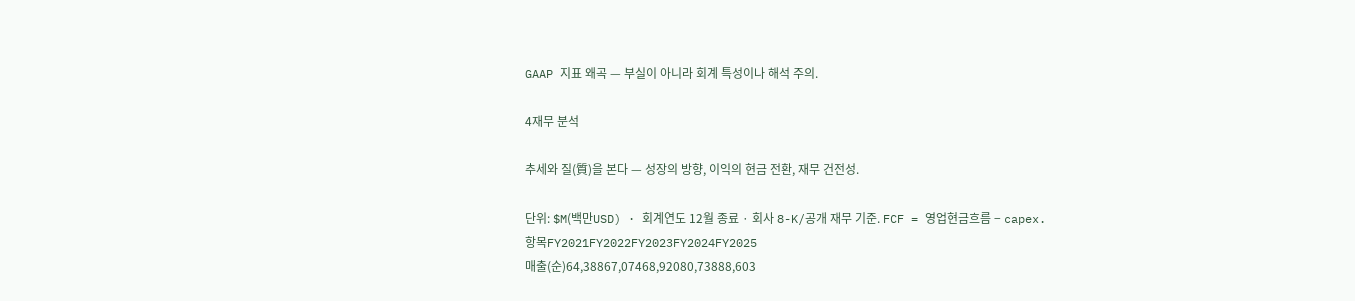GAAP 지표 왜곡 — 부실이 아니라 회계 특성이나 해석 주의.

4재무 분석

추세와 질(質)을 본다 — 성장의 방향, 이익의 현금 전환, 재무 건전성.

단위: $M(백만USD) · 회계연도 12월 종료 · 회사 8-K/공개 재무 기준. FCF = 영업현금흐름 − capex.
항목FY2021FY2022FY2023FY2024FY2025
매출(순)64,38867,07468,92080,73888,603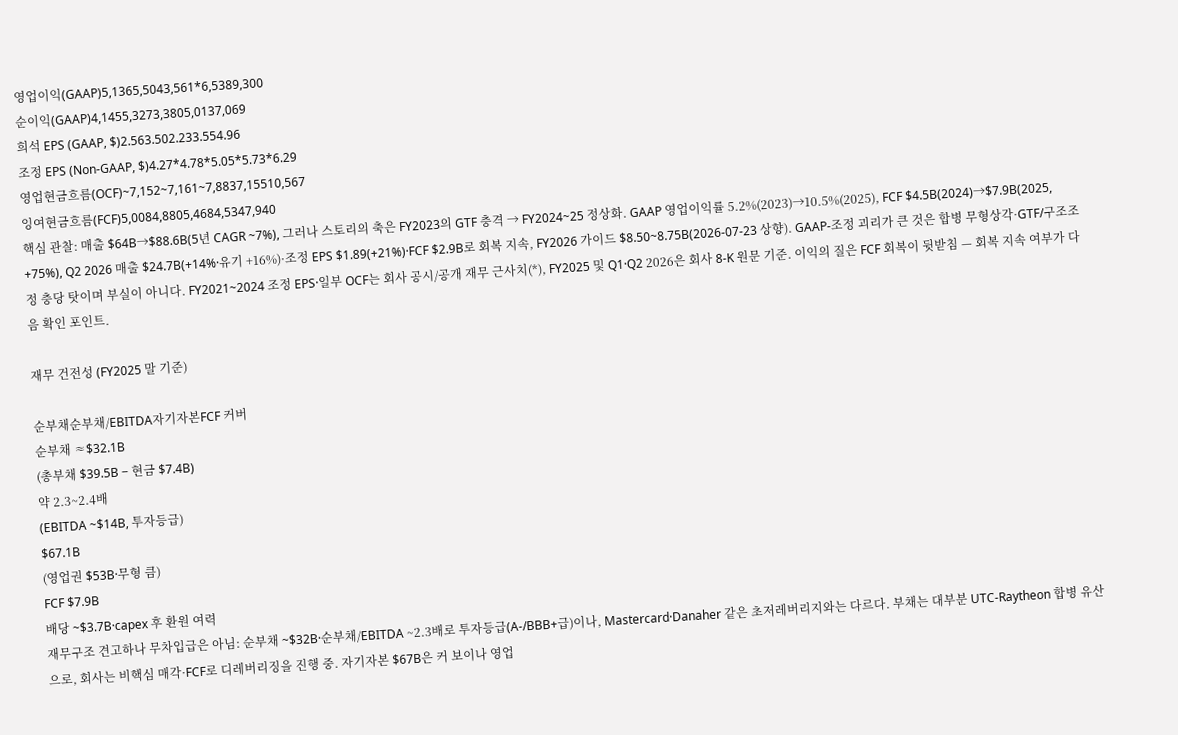영업이익(GAAP)5,1365,5043,561*6,5389,300
순이익(GAAP)4,1455,3273,3805,0137,069
희석 EPS (GAAP, $)2.563.502.233.554.96
조정 EPS (Non-GAAP, $)4.27*4.78*5.05*5.73*6.29
영업현금흐름(OCF)~7,152~7,161~7,8837,15510,567
잉여현금흐름(FCF)5,0084,8805,4684,5347,940
핵심 관찰: 매출 $64B→$88.6B(5년 CAGR ~7%), 그러나 스토리의 축은 FY2023의 GTF 충격 → FY2024~25 정상화. GAAP 영업이익률 5.2%(2023)→10.5%(2025), FCF $4.5B(2024)→$7.9B(2025, +75%), Q2 2026 매출 $24.7B(+14%·유기 +16%)·조정 EPS $1.89(+21%)·FCF $2.9B로 회복 지속, FY2026 가이드 $8.50~8.75B(2026-07-23 상향). GAAP-조정 괴리가 큰 것은 합병 무형상각·GTF/구조조정 충당 탓이며 부실이 아니다. FY2021~2024 조정 EPS·일부 OCF는 회사 공시/공개 재무 근사치(*), FY2025 및 Q1·Q2 2026은 회사 8-K 원문 기준. 이익의 질은 FCF 회복이 뒷받침 — 회복 지속 여부가 다음 확인 포인트.

재무 건전성 (FY2025 말 기준)

순부채순부채/EBITDA자기자본FCF 커버
순부채 ≈$32.1B
(총부채 $39.5B − 현금 $7.4B)
약 2.3~2.4배
(EBITDA ~$14B, 투자등급)
$67.1B
(영업권 $53B·무형 큼)
FCF $7.9B
배당 ~$3.7B·capex 후 환원 여력
재무구조 견고하나 무차입급은 아님: 순부채 ~$32B·순부채/EBITDA ~2.3배로 투자등급(A-/BBB+급)이나, Mastercard·Danaher 같은 초저레버리지와는 다르다. 부채는 대부분 UTC-Raytheon 합병 유산으로, 회사는 비핵심 매각·FCF로 디레버리징을 진행 중. 자기자본 $67B은 커 보이나 영업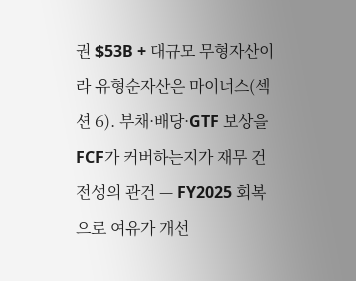권 $53B + 대규모 무형자산이라 유형순자산은 마이너스(섹션 6). 부채·배당·GTF 보상을 FCF가 커버하는지가 재무 건전성의 관건 — FY2025 회복으로 여유가 개선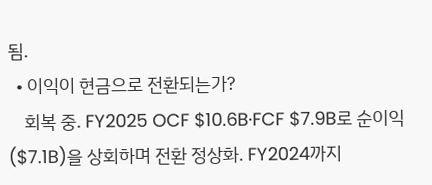됨.
  • 이익이 현금으로 전환되는가?
    회복 중. FY2025 OCF $10.6B·FCF $7.9B로 순이익($7.1B)을 상회하며 전환 정상화. FY2024까지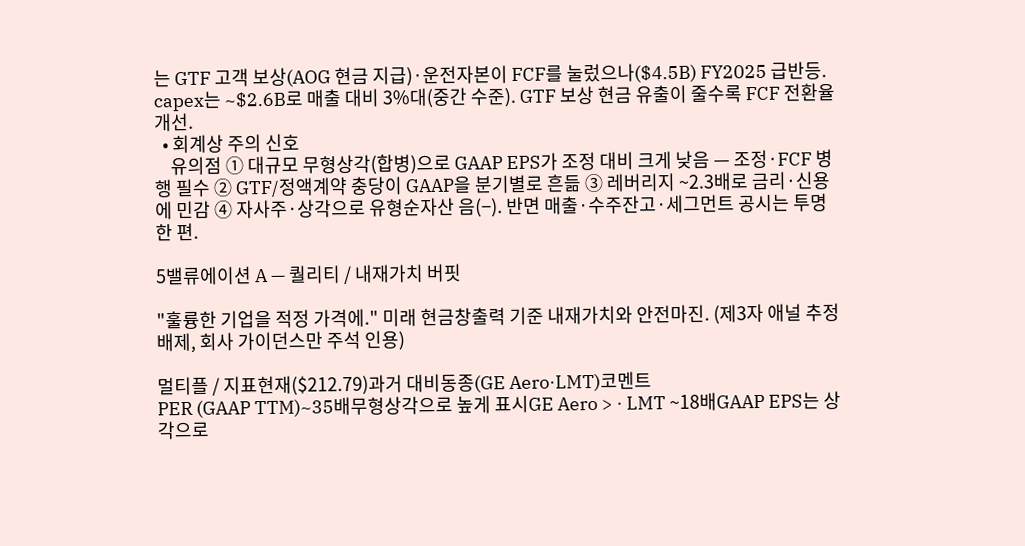는 GTF 고객 보상(AOG 현금 지급)·운전자본이 FCF를 눌렀으나($4.5B) FY2025 급반등. capex는 ~$2.6B로 매출 대비 3%대(중간 수준). GTF 보상 현금 유출이 줄수록 FCF 전환율 개선.
  • 회계상 주의 신호
    유의점 ① 대규모 무형상각(합병)으로 GAAP EPS가 조정 대비 크게 낮음 — 조정·FCF 병행 필수 ② GTF/정액계약 충당이 GAAP을 분기별로 흔듦 ③ 레버리지 ~2.3배로 금리·신용에 민감 ④ 자사주·상각으로 유형순자산 음(−). 반면 매출·수주잔고·세그먼트 공시는 투명한 편.

5밸류에이션 A — 퀄리티 / 내재가치 버핏

"훌륭한 기업을 적정 가격에." 미래 현금창출력 기준 내재가치와 안전마진. (제3자 애널 추정 배제, 회사 가이던스만 주석 인용)

멀티플 / 지표현재($212.79)과거 대비동종(GE Aero·LMT)코멘트
PER (GAAP TTM)~35배무형상각으로 높게 표시GE Aero > · LMT ~18배GAAP EPS는 상각으로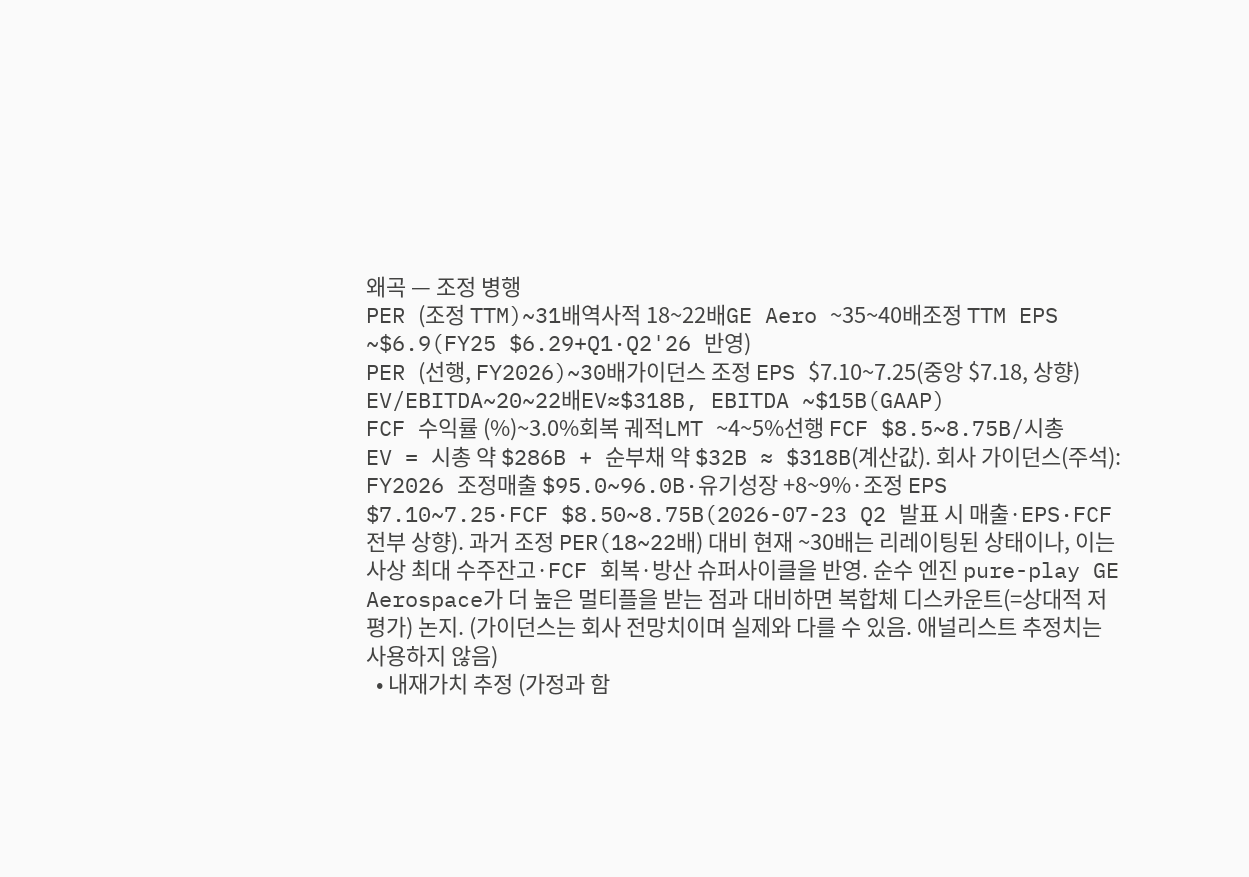왜곡 — 조정 병행
PER (조정 TTM)~31배역사적 18~22배GE Aero ~35~40배조정 TTM EPS ~$6.9(FY25 $6.29+Q1·Q2'26 반영)
PER (선행, FY2026)~30배가이던스 조정 EPS $7.10~7.25(중앙 $7.18, 상향)
EV/EBITDA~20~22배EV≈$318B, EBITDA ~$15B(GAAP)
FCF 수익률 (%)~3.0%회복 궤적LMT ~4~5%선행 FCF $8.5~8.75B/시총
EV = 시총 약 $286B + 순부채 약 $32B ≈ $318B(계산값). 회사 가이던스(주석): FY2026 조정매출 $95.0~96.0B·유기성장 +8~9%·조정 EPS $7.10~7.25·FCF $8.50~8.75B(2026-07-23 Q2 발표 시 매출·EPS·FCF 전부 상향). 과거 조정 PER(18~22배) 대비 현재 ~30배는 리레이팅된 상태이나, 이는 사상 최대 수주잔고·FCF 회복·방산 슈퍼사이클을 반영. 순수 엔진 pure-play GE Aerospace가 더 높은 멀티플을 받는 점과 대비하면 복합체 디스카운트(=상대적 저평가) 논지. (가이던스는 회사 전망치이며 실제와 다를 수 있음. 애널리스트 추정치는 사용하지 않음)
  • 내재가치 추정 (가정과 함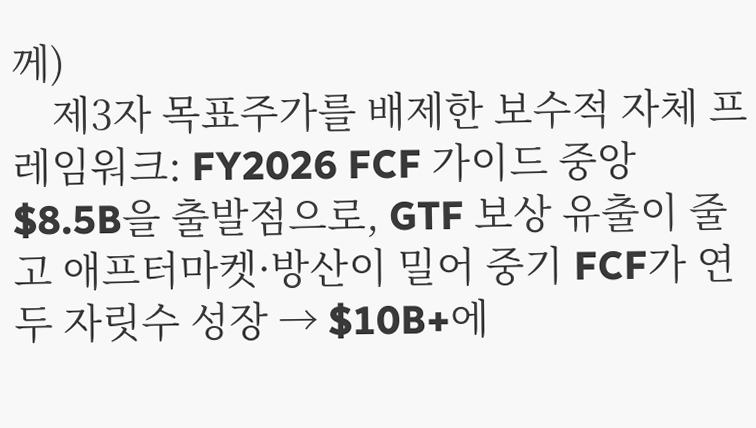께)
    제3자 목표주가를 배제한 보수적 자체 프레임워크: FY2026 FCF 가이드 중앙 $8.5B을 출발점으로, GTF 보상 유출이 줄고 애프터마켓·방산이 밀어 중기 FCF가 연 두 자릿수 성장 → $10B+에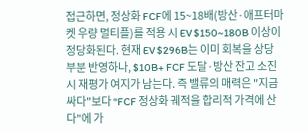접근하면, 정상화 FCF에 15~18배(방산·애프터마켓 우량 멀티플)를 적용 시 EV $150~180B 이상이 정당화된다. 현재 EV $296B는 이미 회복을 상당 부분 반영하나, $10B+ FCF 도달·방산 잔고 소진 시 재평가 여지가 남는다. 즉 밸류의 매력은 "지금 싸다"보다 "FCF 정상화 궤적을 합리적 가격에 산다"에 가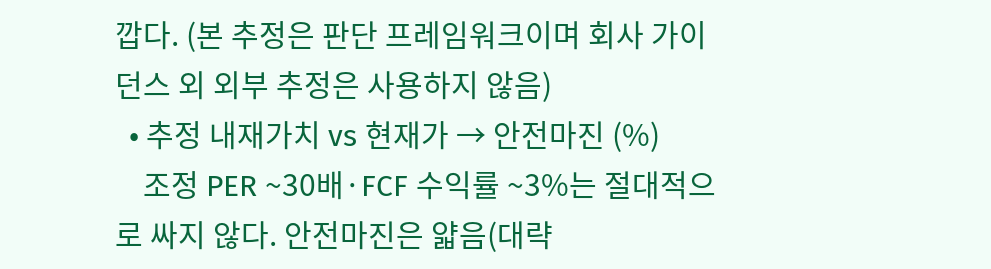깝다. (본 추정은 판단 프레임워크이며 회사 가이던스 외 외부 추정은 사용하지 않음)
  • 추정 내재가치 vs 현재가 → 안전마진 (%)
    조정 PER ~30배·FCF 수익률 ~3%는 절대적으로 싸지 않다. 안전마진은 얇음(대략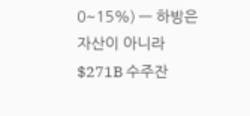0~15%) — 하방은 자산이 아니라 $271B 수주잔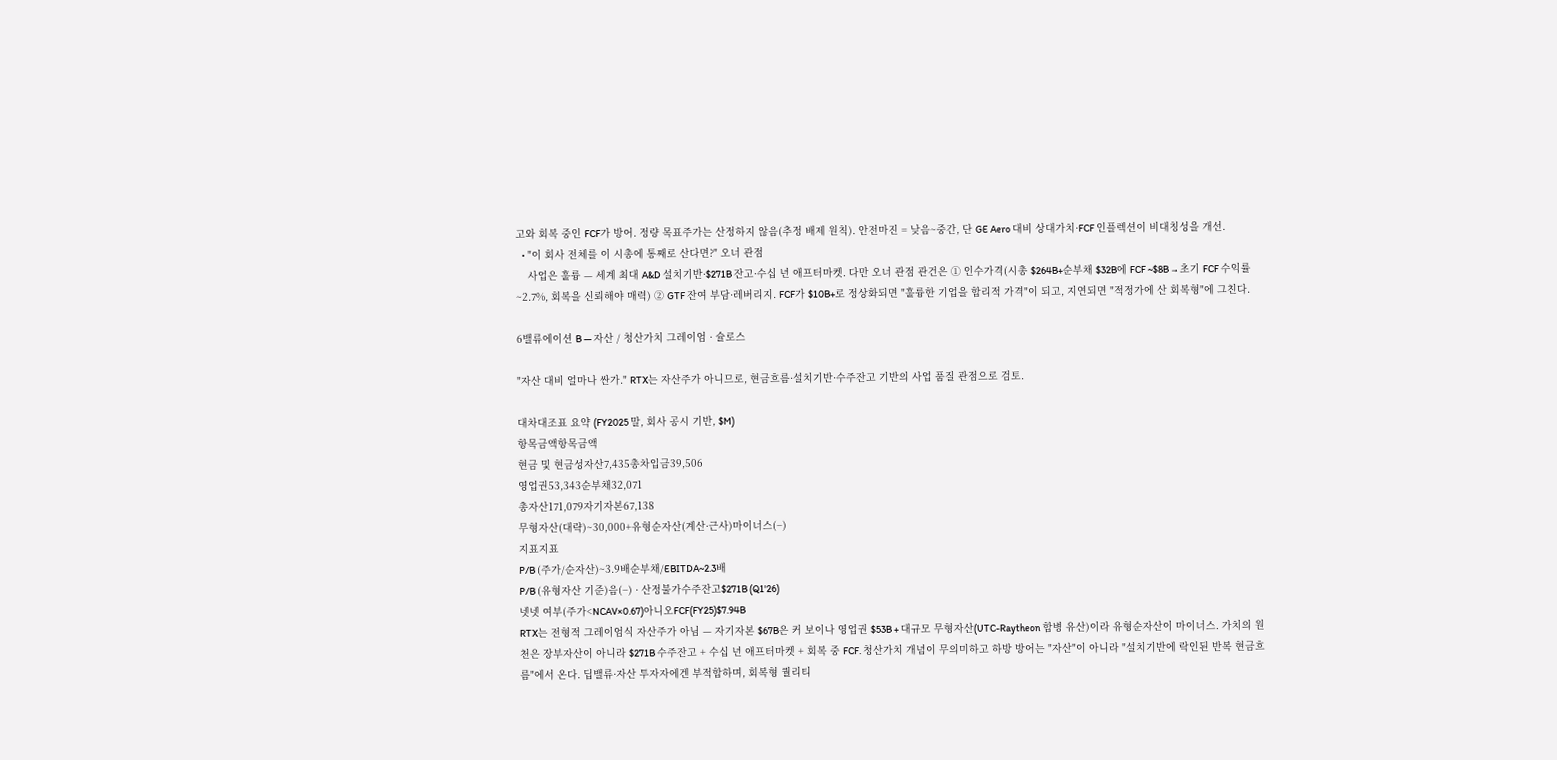고와 회복 중인 FCF가 방어. 정량 목표주가는 산정하지 않음(추정 배제 원칙). 안전마진 = 낮음~중간, 단 GE Aero 대비 상대가치·FCF 인플렉션이 비대칭성을 개선.
  • "이 회사 전체를 이 시총에 통째로 산다면?" 오너 관점
    사업은 훌륭 — 세계 최대 A&D 설치기반·$271B 잔고·수십 년 애프터마켓. 다만 오너 관점 관건은 ① 인수가격(시총 $264B+순부채 $32B에 FCF ~$8B → 초기 FCF 수익률 ~2.7%, 회복을 신뢰해야 매력) ② GTF 잔여 부담·레버리지. FCF가 $10B+로 정상화되면 "훌륭한 기업을 합리적 가격"이 되고, 지연되면 "적정가에 산 회복형"에 그친다.

6밸류에이션 B — 자산 / 청산가치 그레이엄 · 슐로스

"자산 대비 얼마나 싼가." RTX는 자산주가 아니므로, 현금흐름·설치기반·수주잔고 기반의 사업 품질 관점으로 검토.

대차대조표 요약 (FY2025 말, 회사 공시 기반, $M)
항목금액항목금액
현금 및 현금성자산7,435총차입금39,506
영업권53,343순부채32,071
총자산171,079자기자본67,138
무형자산(대략)~30,000+유형순자산(계산·근사)마이너스(−)
지표지표
P/B (주가/순자산)~3.9배순부채/EBITDA~2.3배
P/B (유형자산 기준)음(−) · 산정불가수주잔고$271B (Q1'26)
넷넷 여부(주가<NCAV×0.67)아니오FCF(FY25)$7.94B
RTX는 전형적 그레이엄식 자산주가 아님 — 자기자본 $67B은 커 보이나 영업권 $53B + 대규모 무형자산(UTC-Raytheon 합병 유산)이라 유형순자산이 마이너스. 가치의 원천은 장부자산이 아니라 $271B 수주잔고 + 수십 년 애프터마켓 + 회복 중 FCF. 청산가치 개념이 무의미하고 하방 방어는 "자산"이 아니라 "설치기반에 락인된 반복 현금흐름"에서 온다. 딥밸류·자산 투자자에겐 부적합하며, 회복형 퀄리티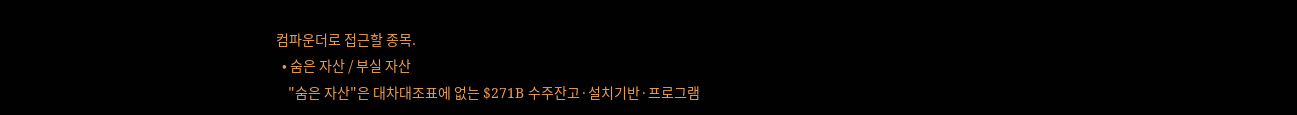컴파운더로 접근할 종목.
  • 숨은 자산 / 부실 자산
    "숨은 자산"은 대차대조표에 없는 $271B 수주잔고·설치기반·프로그램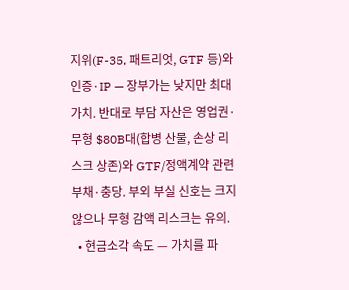지위(F-35, 패트리엇, GTF 등)와 인증·IP — 장부가는 낮지만 최대 가치. 반대로 부담 자산은 영업권·무형 $80B대(합병 산물, 손상 리스크 상존)와 GTF/정액계약 관련 부채·충당. 부외 부실 신호는 크지 않으나 무형 감액 리스크는 유의.
  • 현금소각 속도 — 가치를 파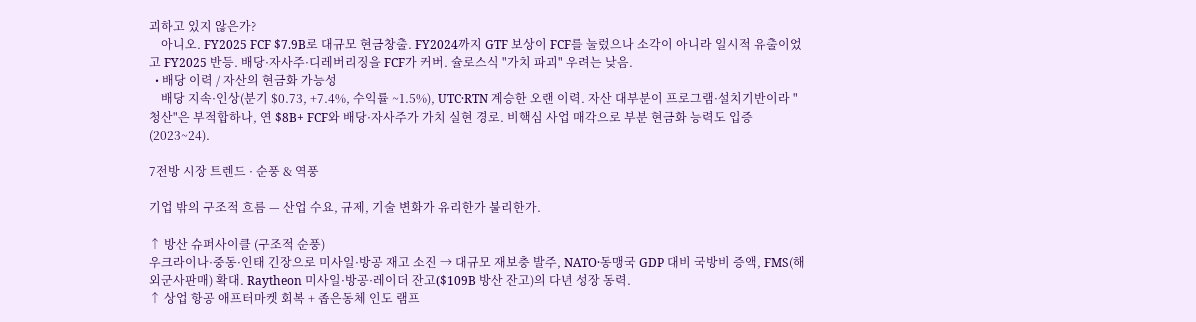괴하고 있지 않은가?
    아니오. FY2025 FCF $7.9B로 대규모 현금창출. FY2024까지 GTF 보상이 FCF를 눌렀으나 소각이 아니라 일시적 유출이었고 FY2025 반등. 배당·자사주·디레버리징을 FCF가 커버. 슐로스식 "가치 파괴" 우려는 낮음.
  • 배당 이력 / 자산의 현금화 가능성
    배당 지속·인상(분기 $0.73, +7.4%, 수익률 ~1.5%), UTC·RTN 계승한 오랜 이력. 자산 대부분이 프로그램·설치기반이라 "청산"은 부적합하나, 연 $8B+ FCF와 배당·자사주가 가치 실현 경로. 비핵심 사업 매각으로 부분 현금화 능력도 입증(2023~24).

7전방 시장 트렌드 · 순풍 & 역풍

기업 밖의 구조적 흐름 — 산업 수요, 규제, 기술 변화가 유리한가 불리한가.

↑ 방산 슈퍼사이클 (구조적 순풍)
우크라이나·중동·인태 긴장으로 미사일·방공 재고 소진 → 대규모 재보충 발주, NATO·동맹국 GDP 대비 국방비 증액, FMS(해외군사판매) 확대. Raytheon 미사일·방공·레이더 잔고($109B 방산 잔고)의 다년 성장 동력.
↑ 상업 항공 애프터마켓 회복 + 좁은동체 인도 램프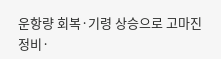운항량 회복·기령 상승으로 고마진 정비·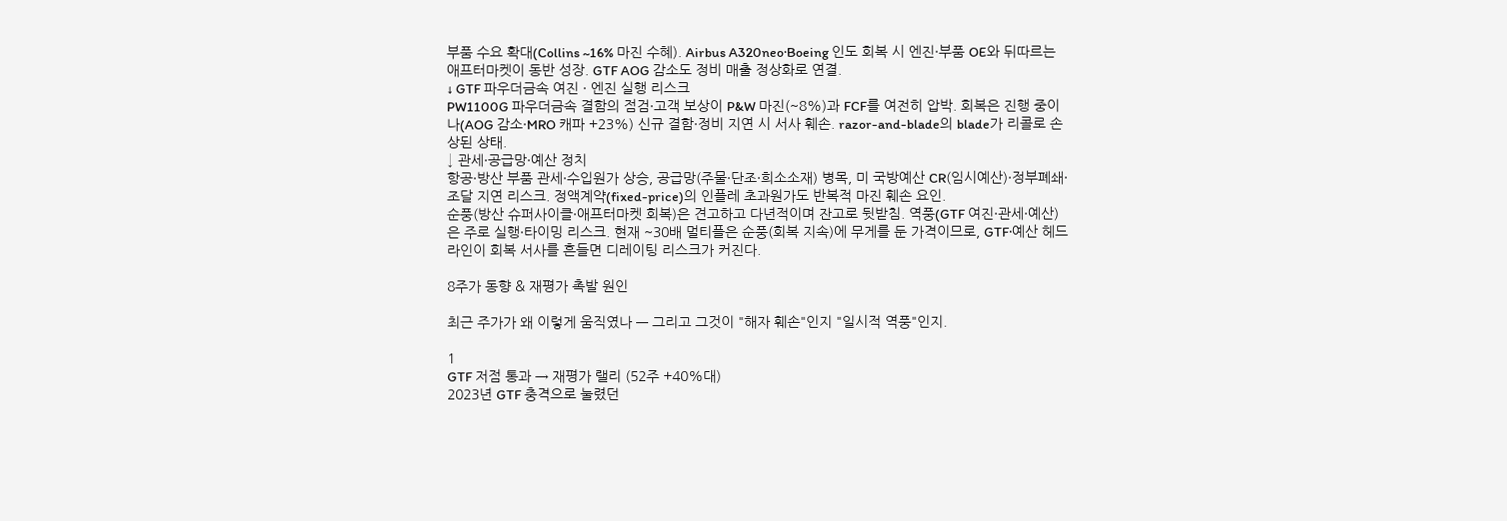부품 수요 확대(Collins ~16% 마진 수혜). Airbus A320neo·Boeing 인도 회복 시 엔진·부품 OE와 뒤따르는 애프터마켓이 동반 성장. GTF AOG 감소도 정비 매출 정상화로 연결.
↓ GTF 파우더금속 여진 · 엔진 실행 리스크
PW1100G 파우더금속 결함의 점검·고객 보상이 P&W 마진(~8%)과 FCF를 여전히 압박. 회복은 진행 중이나(AOG 감소·MRO 캐파 +23%) 신규 결함·정비 지연 시 서사 훼손. razor-and-blade의 blade가 리콜로 손상된 상태.
↓ 관세·공급망·예산 정치
항공·방산 부품 관세·수입원가 상승, 공급망(주물·단조·희소소재) 병목, 미 국방예산 CR(임시예산)·정부폐쇄·조달 지연 리스크. 정액계약(fixed-price)의 인플레 초과원가도 반복적 마진 훼손 요인.
순풍(방산 슈퍼사이클·애프터마켓 회복)은 견고하고 다년적이며 잔고로 뒷받침. 역풍(GTF 여진·관세·예산)은 주로 실행·타이밍 리스크. 현재 ~30배 멀티플은 순풍(회복 지속)에 무게를 둔 가격이므로, GTF·예산 헤드라인이 회복 서사를 흔들면 디레이팅 리스크가 커진다.

8주가 동향 & 재평가 촉발 원인

최근 주가가 왜 이렇게 움직였나 — 그리고 그것이 "해자 훼손"인지 "일시적 역풍"인지.

1
GTF 저점 통과 → 재평가 랠리 (52주 +40%대)
2023년 GTF 충격으로 눌렸던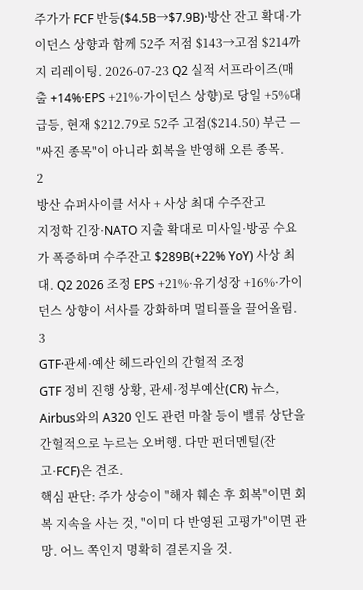주가가 FCF 반등($4.5B→$7.9B)·방산 잔고 확대·가이던스 상향과 함께 52주 저점 $143→고점 $214까지 리레이팅. 2026-07-23 Q2 실적 서프라이즈(매출 +14%·EPS +21%·가이던스 상향)로 당일 +5%대 급등, 현재 $212.79로 52주 고점($214.50) 부근 — "싸진 종목"이 아니라 회복을 반영해 오른 종목.
2
방산 슈퍼사이클 서사 + 사상 최대 수주잔고
지정학 긴장·NATO 지출 확대로 미사일·방공 수요가 폭증하며 수주잔고 $289B(+22% YoY) 사상 최대. Q2 2026 조정 EPS +21%·유기성장 +16%·가이던스 상향이 서사를 강화하며 멀티플을 끌어올림.
3
GTF·관세·예산 헤드라인의 간헐적 조정
GTF 정비 진행 상황, 관세·정부예산(CR) 뉴스, Airbus와의 A320 인도 관련 마찰 등이 밸류 상단을 간헐적으로 누르는 오버행. 다만 펀더멘털(잔고·FCF)은 견조.
핵심 판단: 주가 상승이 "해자 훼손 후 회복"이면 회복 지속을 사는 것, "이미 다 반영된 고평가"이면 관망. 어느 쪽인지 명확히 결론지을 것.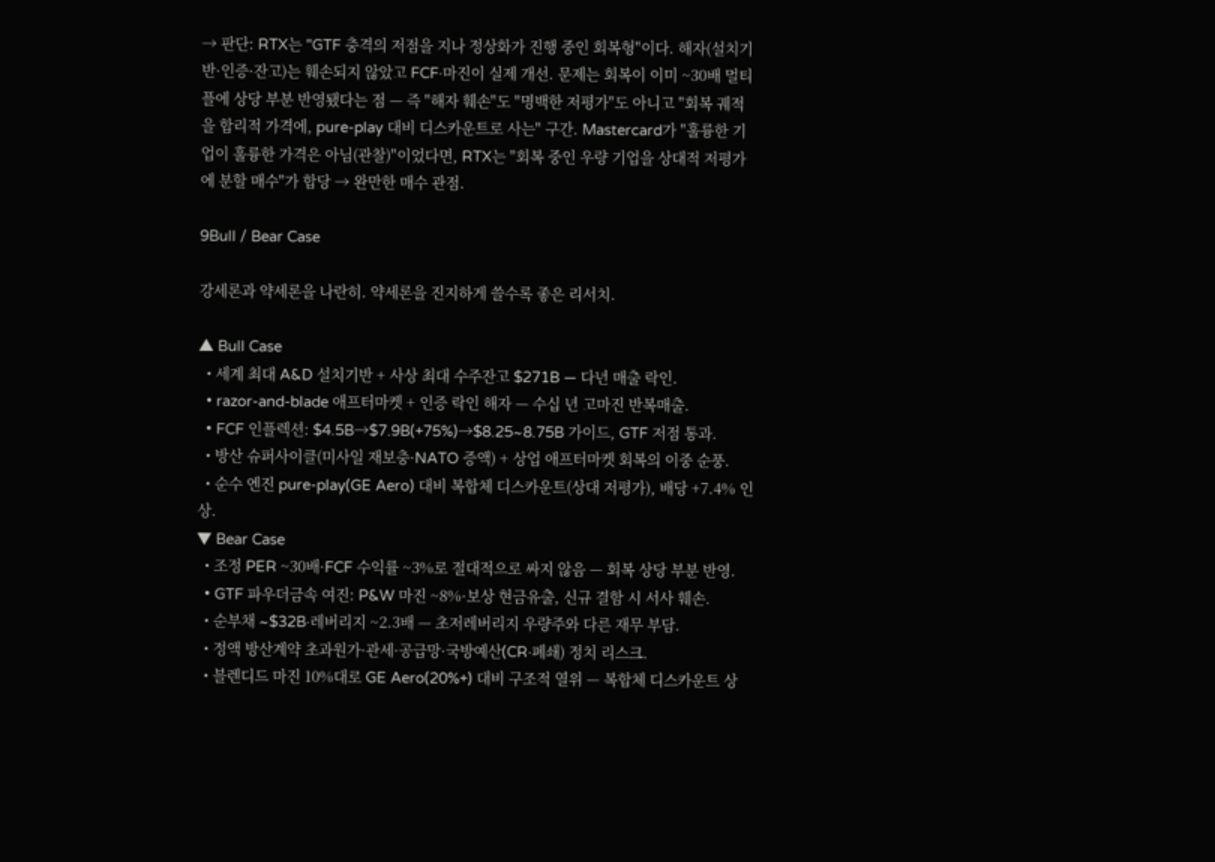→ 판단: RTX는 "GTF 충격의 저점을 지나 정상화가 진행 중인 회복형"이다. 해자(설치기반·인증·잔고)는 훼손되지 않았고 FCF·마진이 실제 개선. 문제는 회복이 이미 ~30배 멀티플에 상당 부분 반영됐다는 점 — 즉 "해자 훼손"도 "명백한 저평가"도 아니고 "회복 궤적을 합리적 가격에, pure-play 대비 디스카운트로 사는" 구간. Mastercard가 "훌륭한 기업이 훌륭한 가격은 아님(관찰)"이었다면, RTX는 "회복 중인 우량 기업을 상대적 저평가에 분할 매수"가 합당 → 완만한 매수 관점.

9Bull / Bear Case

강세론과 약세론을 나란히. 약세론을 진지하게 쓸수록 좋은 리서치.

▲ Bull Case
  • 세계 최대 A&D 설치기반 + 사상 최대 수주잔고 $271B — 다년 매출 락인.
  • razor-and-blade 애프터마켓 + 인증 락인 해자 — 수십 년 고마진 반복매출.
  • FCF 인플렉션: $4.5B→$7.9B(+75%)→$8.25~8.75B 가이드, GTF 저점 통과.
  • 방산 슈퍼사이클(미사일 재보충·NATO 증액) + 상업 애프터마켓 회복의 이중 순풍.
  • 순수 엔진 pure-play(GE Aero) 대비 복합체 디스카운트(상대 저평가), 배당 +7.4% 인상.
▼ Bear Case
  • 조정 PER ~30배·FCF 수익률 ~3%로 절대적으로 싸지 않음 — 회복 상당 부분 반영.
  • GTF 파우더금속 여진: P&W 마진 ~8%·보상 현금유출, 신규 결함 시 서사 훼손.
  • 순부채 ~$32B·레버리지 ~2.3배 — 초저레버리지 우량주와 다른 재무 부담.
  • 정액 방산계약 초과원가·관세·공급망·국방예산(CR·폐쇄) 정치 리스크.
  • 블렌디드 마진 10%대로 GE Aero(20%+) 대비 구조적 열위 — 복합체 디스카운트 상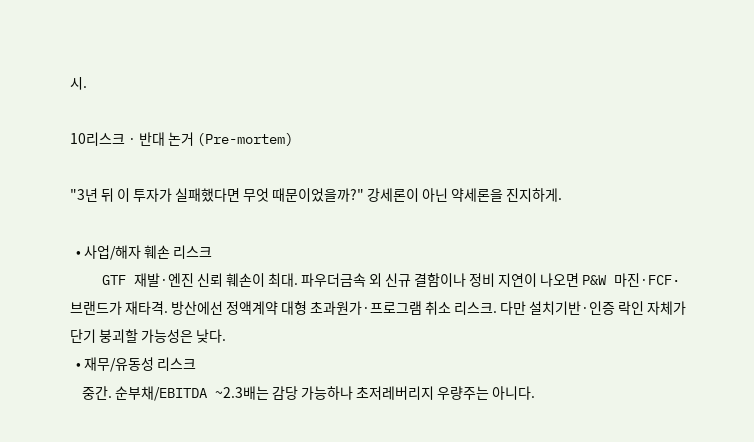시.

10리스크 · 반대 논거 (Pre-mortem)

"3년 뒤 이 투자가 실패했다면 무엇 때문이었을까?" 강세론이 아닌 약세론을 진지하게.

  • 사업/해자 훼손 리스크
    GTF 재발·엔진 신뢰 훼손이 최대. 파우더금속 외 신규 결함이나 정비 지연이 나오면 P&W 마진·FCF·브랜드가 재타격. 방산에선 정액계약 대형 초과원가·프로그램 취소 리스크. 다만 설치기반·인증 락인 자체가 단기 붕괴할 가능성은 낮다.
  • 재무/유동성 리스크
    중간. 순부채/EBITDA ~2.3배는 감당 가능하나 초저레버리지 우량주는 아니다.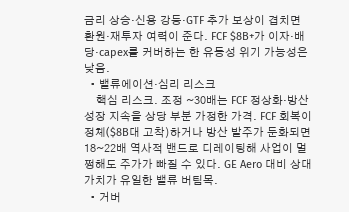금리 상승·신용 강등·GTF 추가 보상이 겹치면 환원·재투자 여력이 준다. FCF $8B+가 이자·배당·capex를 커버하는 한 유동성 위기 가능성은 낮음.
  • 밸류에이션·심리 리스크
    핵심 리스크. 조정 ~30배는 FCF 정상화·방산 성장 지속을 상당 부분 가정한 가격. FCF 회복이 정체($8B대 고착)하거나 방산 발주가 둔화되면 18~22배 역사적 밴드로 디레이팅해 사업이 멀쩡해도 주가가 빠질 수 있다. GE Aero 대비 상대가치가 유일한 밸류 버팀목.
  • 거버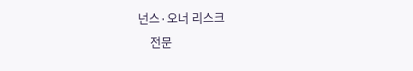넌스·오너 리스크
    전문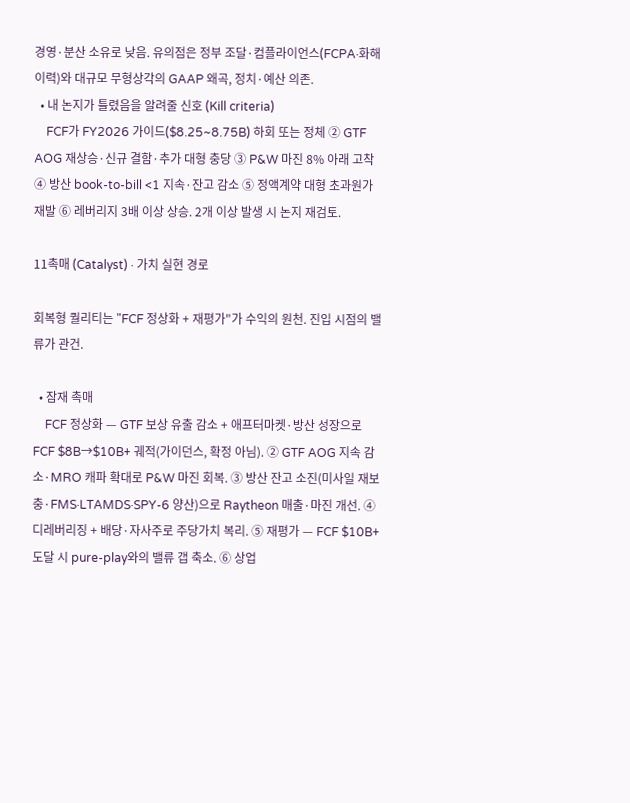경영·분산 소유로 낮음. 유의점은 정부 조달·컴플라이언스(FCPA·화해 이력)와 대규모 무형상각의 GAAP 왜곡, 정치·예산 의존.
  • 내 논지가 틀렸음을 알려줄 신호 (Kill criteria)
    FCF가 FY2026 가이드($8.25~8.75B) 하회 또는 정체 ② GTF AOG 재상승·신규 결함·추가 대형 충당 ③ P&W 마진 8% 아래 고착 ④ 방산 book-to-bill <1 지속·잔고 감소 ⑤ 정액계약 대형 초과원가 재발 ⑥ 레버리지 3배 이상 상승. 2개 이상 발생 시 논지 재검토.

11촉매 (Catalyst) · 가치 실현 경로

회복형 퀄리티는 "FCF 정상화 + 재평가"가 수익의 원천. 진입 시점의 밸류가 관건.

  • 잠재 촉매
    FCF 정상화 — GTF 보상 유출 감소 + 애프터마켓·방산 성장으로 FCF $8B→$10B+ 궤적(가이던스, 확정 아님). ② GTF AOG 지속 감소·MRO 캐파 확대로 P&W 마진 회복. ③ 방산 잔고 소진(미사일 재보충·FMS·LTAMDS·SPY-6 양산)으로 Raytheon 매출·마진 개선. ④ 디레버리징 + 배당·자사주로 주당가치 복리. ⑤ 재평가 — FCF $10B+ 도달 시 pure-play와의 밸류 갭 축소. ⑥ 상업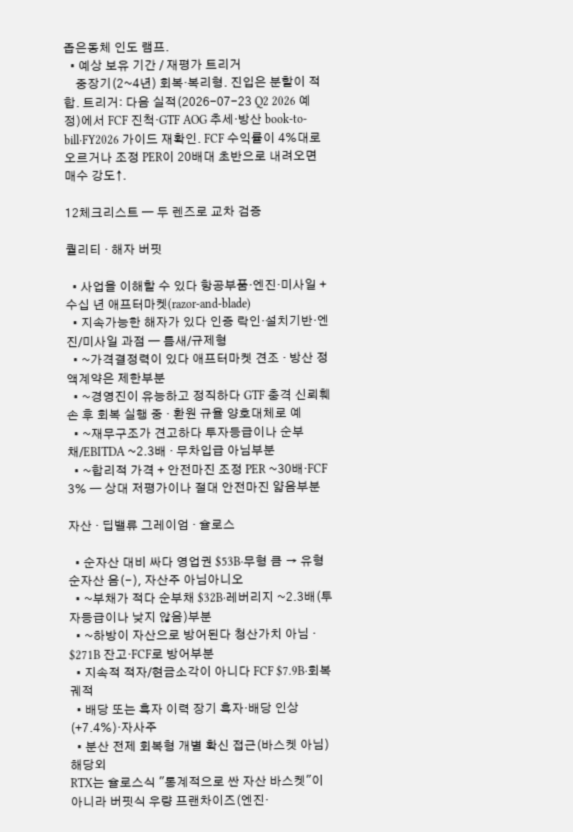좁은동체 인도 램프.
  • 예상 보유 기간 / 재평가 트리거
    중장기(2~4년) 회복·복리형. 진입은 분할이 적합. 트리거: 다음 실적(2026-07-23 Q2 2026 예정)에서 FCF 진척·GTF AOG 추세·방산 book-to-bill·FY2026 가이드 재확인. FCF 수익률이 4%대로 오르거나 조정 PER이 20배대 초반으로 내려오면 매수 강도↑.

12체크리스트 — 두 렌즈로 교차 검증

퀄리티 · 해자 버핏

  • 사업을 이해할 수 있다 항공부품·엔진·미사일 + 수십 년 애프터마켓(razor-and-blade)
  • 지속가능한 해자가 있다 인증 락인·설치기반·엔진/미사일 과점 — 틈새/규제형
  • ~가격결정력이 있다 애프터마켓 견조 · 방산 정액계약은 제한부분
  • ~경영진이 유능하고 정직하다 GTF 충격 신뢰훼손 후 회복 실행 중 · 환원 규율 양호대체로 예
  • ~재무구조가 견고하다 투자등급이나 순부채/EBITDA ~2.3배 · 무차입급 아님부분
  • ~합리적 가격 + 안전마진 조정 PER ~30배·FCF 3% — 상대 저평가이나 절대 안전마진 얇음부분

자산 · 딥밸류 그레이엄 · 슐로스

  • 순자산 대비 싸다 영업권 $53B·무형 큼 → 유형순자산 음(−), 자산주 아님아니오
  • ~부채가 적다 순부채 $32B·레버리지 ~2.3배(투자등급이나 낮지 않음)부분
  • ~하방이 자산으로 방어된다 청산가치 아님 · $271B 잔고·FCF로 방어부분
  • 지속적 적자/현금소각이 아니다 FCF $7.9B·회복 궤적
  • 배당 또는 흑자 이력 장기 흑자·배당 인상(+7.4%)·자사주
  • 분산 전제 회복형 개별 확신 접근(바스켓 아님)해당외
RTX는 슐로스식 "통계적으로 싼 자산 바스켓"이 아니라 버핏식 우량 프랜차이즈(엔진·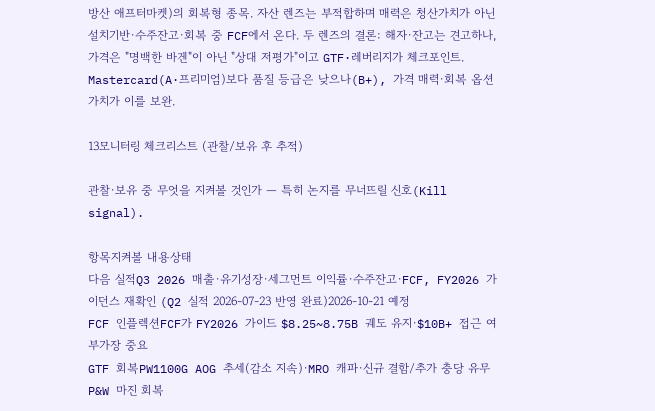방산 애프터마켓)의 회복형 종목. 자산 렌즈는 부적합하며 매력은 청산가치가 아닌 설치기반·수주잔고·회복 중 FCF에서 온다. 두 렌즈의 결론: 해자·잔고는 견고하나, 가격은 "명백한 바겐"이 아닌 "상대 저평가"이고 GTF·레버리지가 체크포인트. Mastercard(A·프리미엄)보다 품질 등급은 낮으나(B+), 가격 매력·회복 옵션가치가 이를 보완.

13모니터링 체크리스트 (관찰/보유 후 추적)

관찰·보유 중 무엇을 지켜볼 것인가 — 특히 논지를 무너뜨릴 신호(Kill signal).

항목지켜볼 내용상태
다음 실적Q3 2026 매출·유기성장·세그먼트 이익률·수주잔고·FCF, FY2026 가이던스 재확인 (Q2 실적 2026-07-23 반영 완료)2026-10-21 예정
FCF 인플렉션FCF가 FY2026 가이드 $8.25~8.75B 궤도 유지·$10B+ 접근 여부가장 중요
GTF 회복PW1100G AOG 추세(감소 지속)·MRO 캐파·신규 결함/추가 충당 유무P&W 마진 회복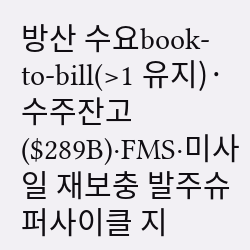방산 수요book-to-bill(>1 유지)·수주잔고($289B)·FMS·미사일 재보충 발주슈퍼사이클 지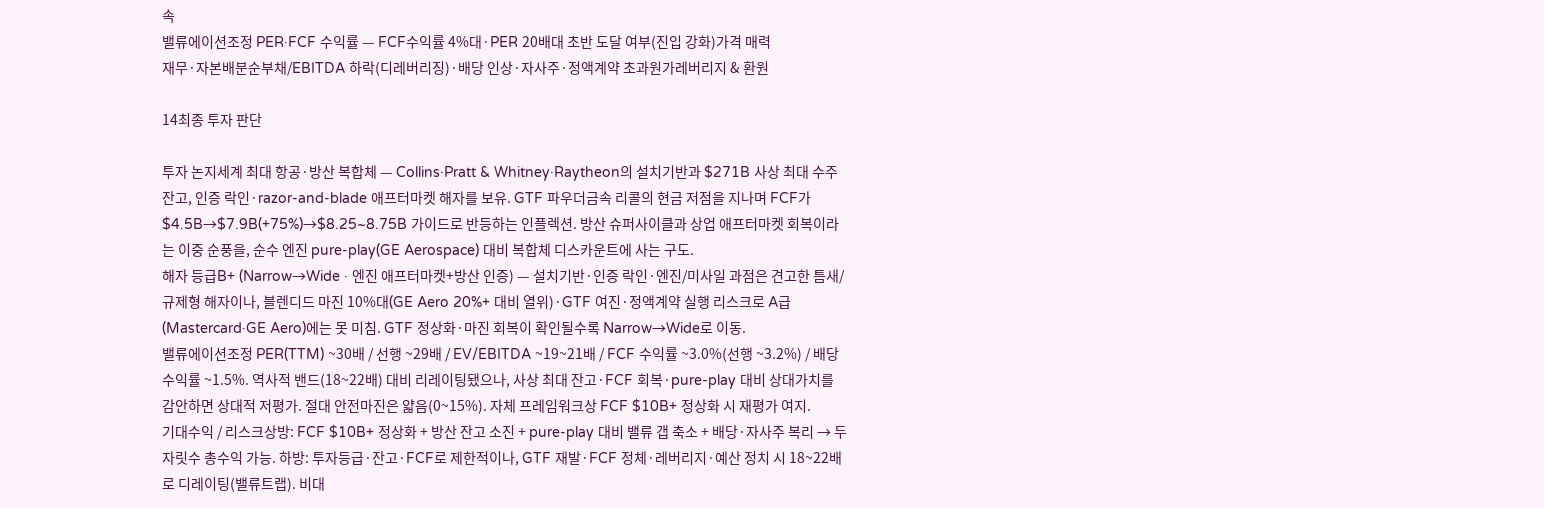속
밸류에이션조정 PER·FCF 수익률 — FCF수익률 4%대·PER 20배대 초반 도달 여부(진입 강화)가격 매력
재무·자본배분순부채/EBITDA 하락(디레버리징)·배당 인상·자사주·정액계약 초과원가레버리지 & 환원

14최종 투자 판단

투자 논지세계 최대 항공·방산 복합체 — Collins·Pratt & Whitney·Raytheon의 설치기반과 $271B 사상 최대 수주잔고, 인증 락인·razor-and-blade 애프터마켓 해자를 보유. GTF 파우더금속 리콜의 현금 저점을 지나며 FCF가 $4.5B→$7.9B(+75%)→$8.25~8.75B 가이드로 반등하는 인플렉션. 방산 슈퍼사이클과 상업 애프터마켓 회복이라는 이중 순풍을, 순수 엔진 pure-play(GE Aerospace) 대비 복합체 디스카운트에 사는 구도.
해자 등급B+ (Narrow→Wide · 엔진 애프터마켓+방산 인증) — 설치기반·인증 락인·엔진/미사일 과점은 견고한 틈새/규제형 해자이나, 블렌디드 마진 10%대(GE Aero 20%+ 대비 열위)·GTF 여진·정액계약 실행 리스크로 A급(Mastercard·GE Aero)에는 못 미침. GTF 정상화·마진 회복이 확인될수록 Narrow→Wide로 이동.
밸류에이션조정 PER(TTM) ~30배 / 선행 ~29배 / EV/EBITDA ~19~21배 / FCF 수익률 ~3.0%(선행 ~3.2%) / 배당수익률 ~1.5%. 역사적 밴드(18~22배) 대비 리레이팅됐으나, 사상 최대 잔고·FCF 회복·pure-play 대비 상대가치를 감안하면 상대적 저평가. 절대 안전마진은 얇음(0~15%). 자체 프레임워크상 FCF $10B+ 정상화 시 재평가 여지.
기대수익 / 리스크상방: FCF $10B+ 정상화 + 방산 잔고 소진 + pure-play 대비 밸류 갭 축소 + 배당·자사주 복리 → 두 자릿수 총수익 가능. 하방: 투자등급·잔고·FCF로 제한적이나, GTF 재발·FCF 정체·레버리지·예산 정치 시 18~22배로 디레이팅(밸류트랩). 비대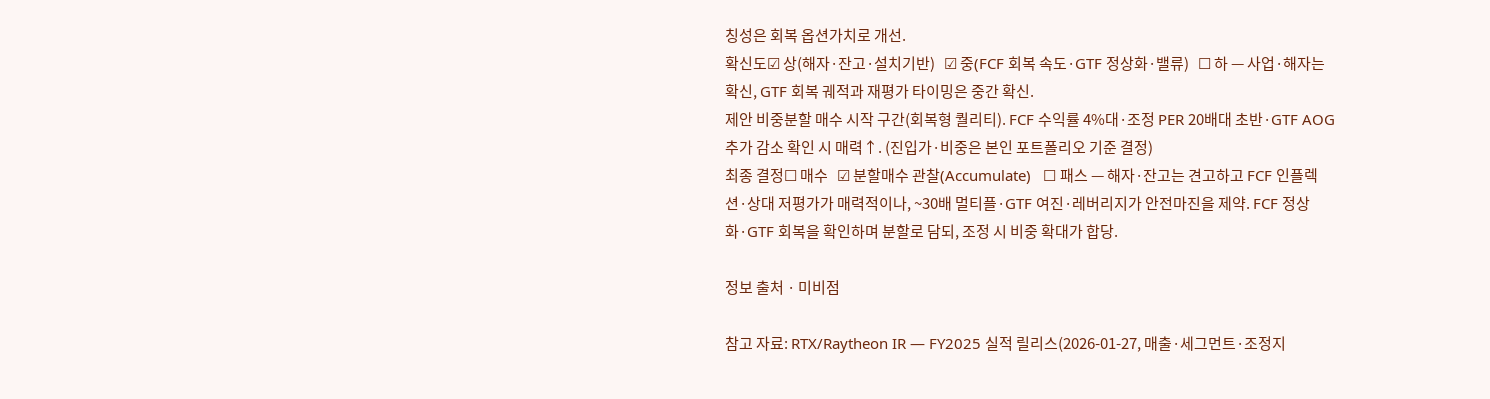칭성은 회복 옵션가치로 개선.
확신도☑ 상(해자·잔고·설치기반)   ☑ 중(FCF 회복 속도·GTF 정상화·밸류)   ☐ 하 — 사업·해자는 확신, GTF 회복 궤적과 재평가 타이밍은 중간 확신.
제안 비중분할 매수 시작 구간(회복형 퀄리티). FCF 수익률 4%대·조정 PER 20배대 초반·GTF AOG 추가 감소 확인 시 매력↑. (진입가·비중은 본인 포트폴리오 기준 결정)
최종 결정☐ 매수   ☑ 분할매수 관찰(Accumulate)   ☐ 패스 — 해자·잔고는 견고하고 FCF 인플렉션·상대 저평가가 매력적이나, ~30배 멀티플·GTF 여진·레버리지가 안전마진을 제약. FCF 정상화·GTF 회복을 확인하며 분할로 담되, 조정 시 비중 확대가 합당.

정보 출처 · 미비점

참고 자료: RTX/Raytheon IR — FY2025 실적 릴리스(2026-01-27, 매출·세그먼트·조정지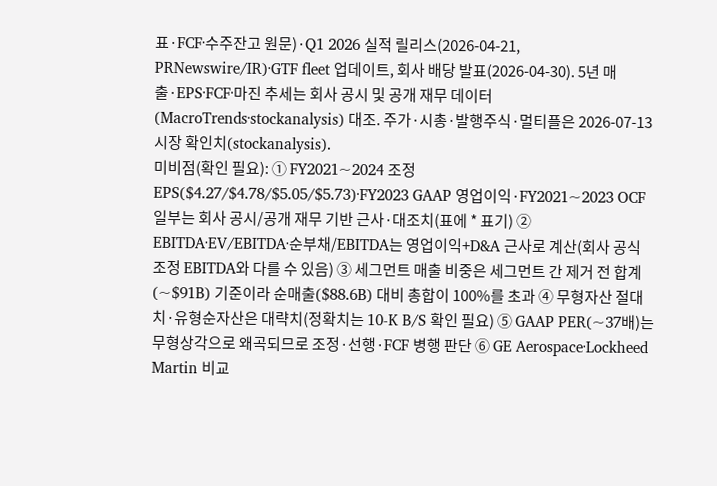표·FCF·수주잔고 원문)·Q1 2026 실적 릴리스(2026-04-21, PRNewswire/IR)·GTF fleet 업데이트, 회사 배당 발표(2026-04-30). 5년 매출·EPS·FCF·마진 추세는 회사 공시 및 공개 재무 데이터(MacroTrends·stockanalysis) 대조. 주가·시총·발행주식·멀티플은 2026-07-13 시장 확인치(stockanalysis).
미비점(확인 필요): ① FY2021~2024 조정 EPS($4.27/$4.78/$5.05/$5.73)·FY2023 GAAP 영업이익·FY2021~2023 OCF 일부는 회사 공시/공개 재무 기반 근사·대조치(표에 * 표기) ② EBITDA·EV/EBITDA·순부채/EBITDA는 영업이익+D&A 근사로 계산(회사 공식 조정 EBITDA와 다를 수 있음) ③ 세그먼트 매출 비중은 세그먼트 간 제거 전 합계(~$91B) 기준이라 순매출($88.6B) 대비 총합이 100%를 초과 ④ 무형자산 절대치·유형순자산은 대략치(정확치는 10-K B/S 확인 필요) ⑤ GAAP PER(~37배)는 무형상각으로 왜곡되므로 조정·선행·FCF 병행 판단 ⑥ GE Aerospace·Lockheed Martin 비교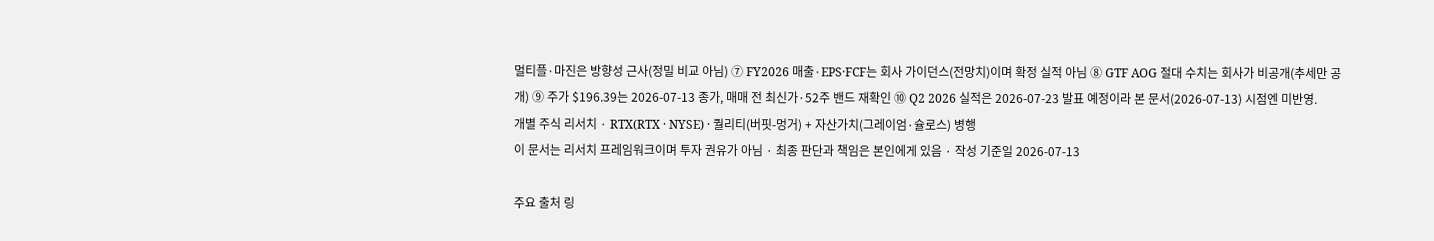멀티플·마진은 방향성 근사(정밀 비교 아님) ⑦ FY2026 매출·EPS·FCF는 회사 가이던스(전망치)이며 확정 실적 아님 ⑧ GTF AOG 절대 수치는 회사가 비공개(추세만 공개) ⑨ 주가 $196.39는 2026-07-13 종가, 매매 전 최신가·52주 밴드 재확인 ⑩ Q2 2026 실적은 2026-07-23 발표 예정이라 본 문서(2026-07-13) 시점엔 미반영.
개별 주식 리서치 · RTX(RTX · NYSE) · 퀄리티(버핏-멍거) + 자산가치(그레이엄·슐로스) 병행
이 문서는 리서치 프레임워크이며 투자 권유가 아님 · 최종 판단과 책임은 본인에게 있음 · 작성 기준일 2026-07-13

주요 출처 링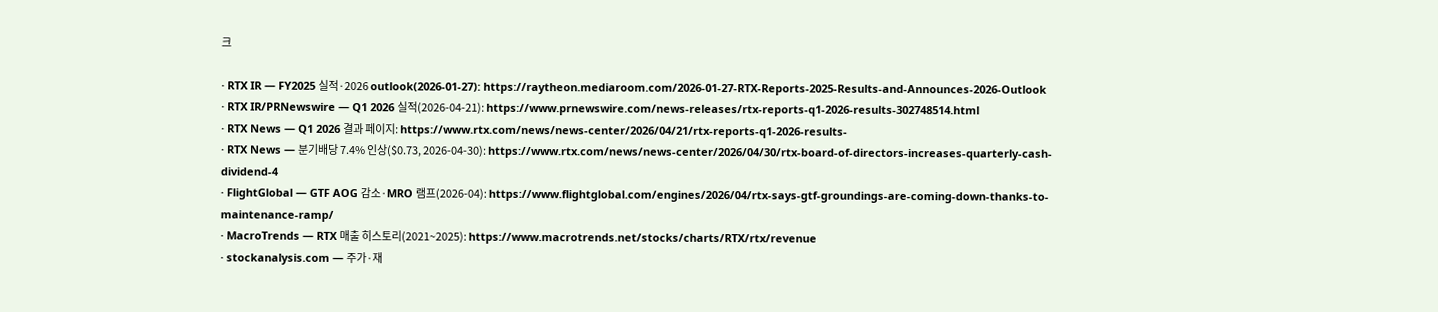크

· RTX IR — FY2025 실적·2026 outlook(2026-01-27): https://raytheon.mediaroom.com/2026-01-27-RTX-Reports-2025-Results-and-Announces-2026-Outlook
· RTX IR/PRNewswire — Q1 2026 실적(2026-04-21): https://www.prnewswire.com/news-releases/rtx-reports-q1-2026-results-302748514.html
· RTX News — Q1 2026 결과 페이지: https://www.rtx.com/news/news-center/2026/04/21/rtx-reports-q1-2026-results-
· RTX News — 분기배당 7.4% 인상($0.73, 2026-04-30): https://www.rtx.com/news/news-center/2026/04/30/rtx-board-of-directors-increases-quarterly-cash-dividend-4
· FlightGlobal — GTF AOG 감소·MRO 램프(2026-04): https://www.flightglobal.com/engines/2026/04/rtx-says-gtf-groundings-are-coming-down-thanks-to-maintenance-ramp/
· MacroTrends — RTX 매출 히스토리(2021~2025): https://www.macrotrends.net/stocks/charts/RTX/rtx/revenue
· stockanalysis.com — 주가·재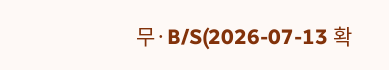무·B/S(2026-07-13 확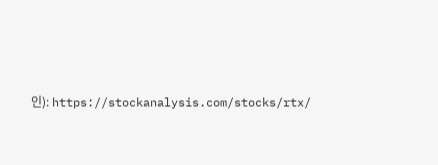인): https://stockanalysis.com/stocks/rtx/